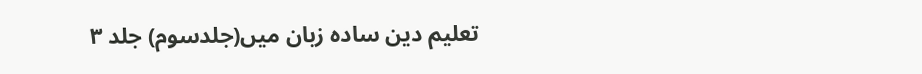تعلیم دین ساده زبان میں(جلدسوم) جلد ۳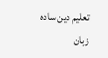تعلیم دین ساده زبان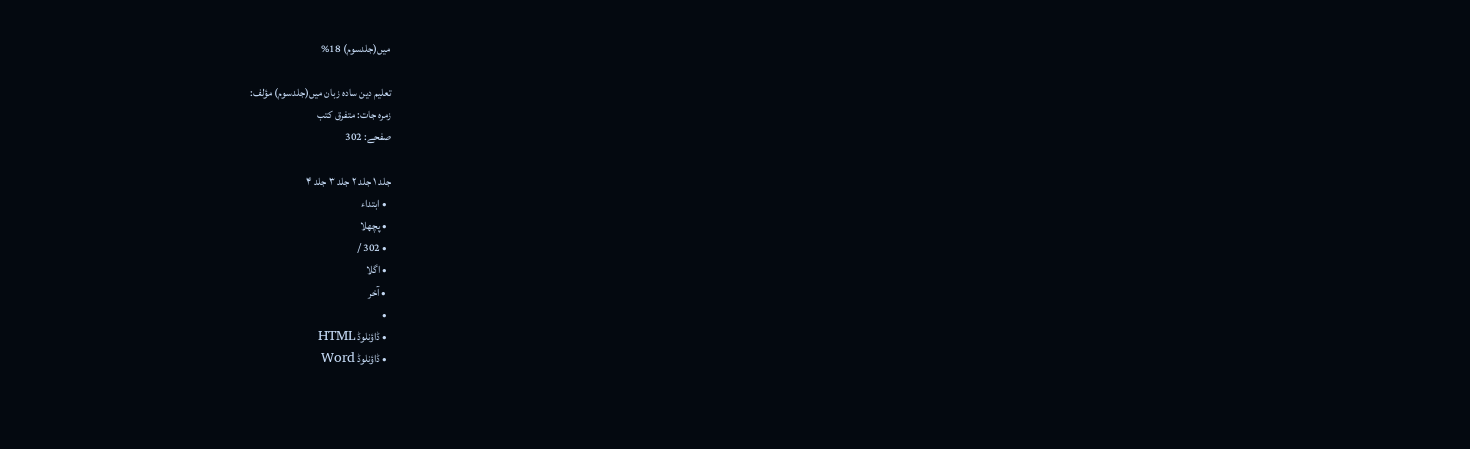میں(جلدسوم) 18%

تعلیم دین ساده زبان میں(جلدسوم) مؤلف:
زمرہ جات: متفرق کتب
صفحے: 302

جلد ۱ جلد ۲ جلد ۳ جلد ۴
  • ابتداء
  • پچھلا
  • 302 /
  • اگلا
  • آخر
  •
  • ڈاؤنلوڈ HTML
  • ڈاؤنلوڈ Word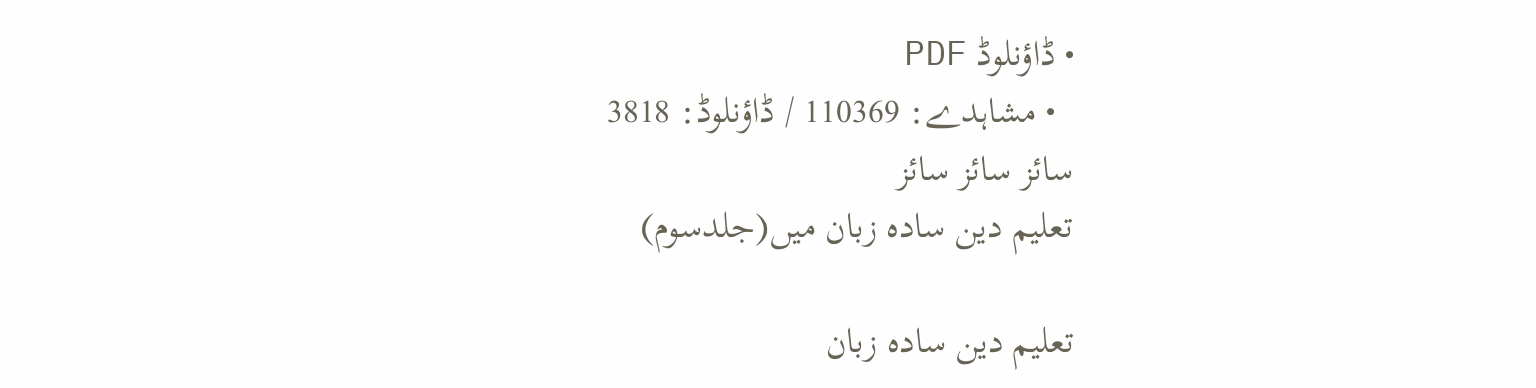• ڈاؤنلوڈ PDF
  • مشاہدے: 110369 / ڈاؤنلوڈ: 3818
سائز سائز سائز
تعلیم دین ساده زبان میں(جلدسوم)

تعلیم دین ساده زبان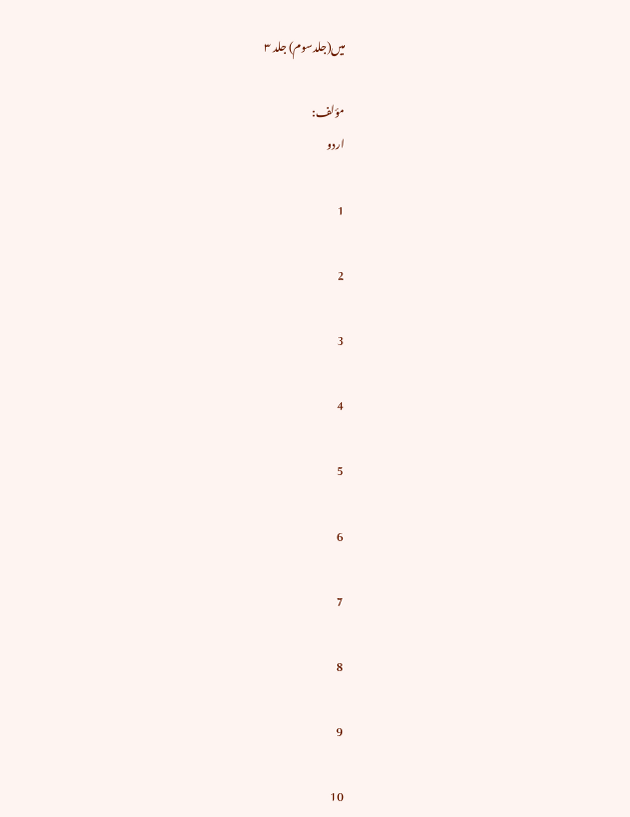میں(جلدسوم) جلد ۳

مؤلف:
اردو

1

2

3

4

5

6

7

8

9

10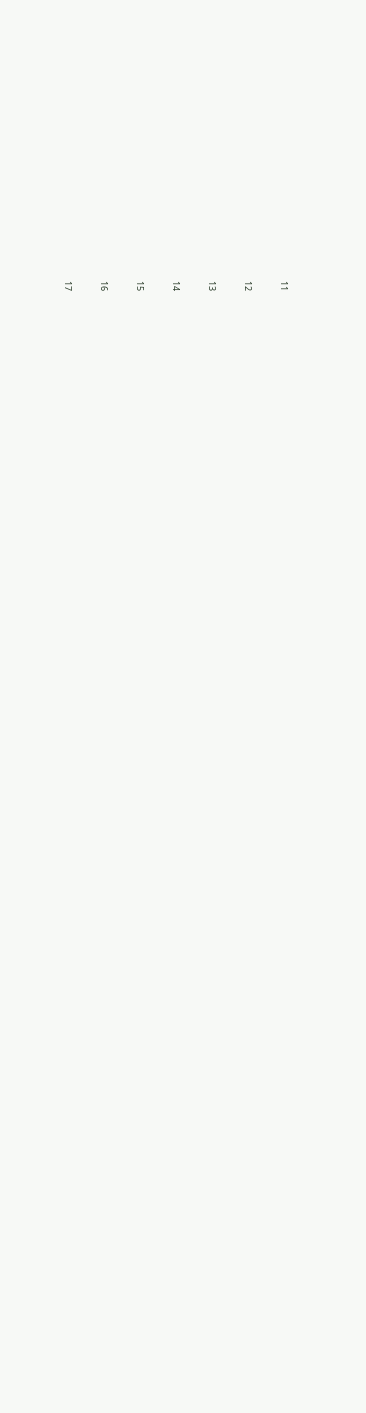11

12

13

14

15

16

17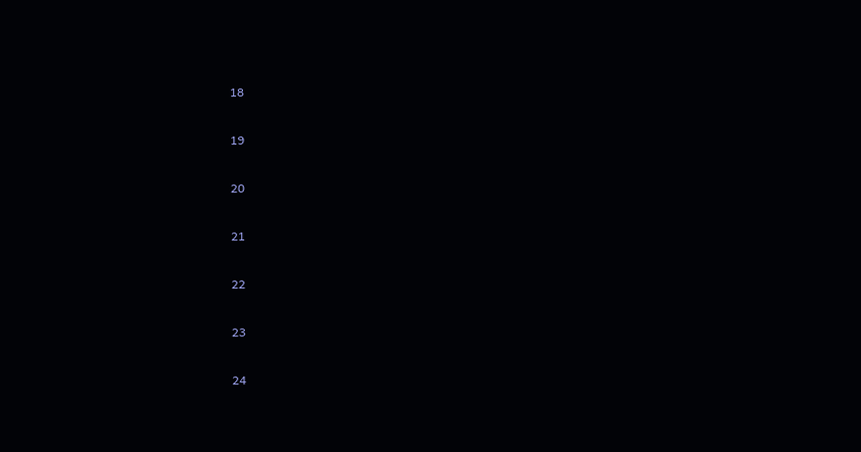18

19

20

21

22

23

24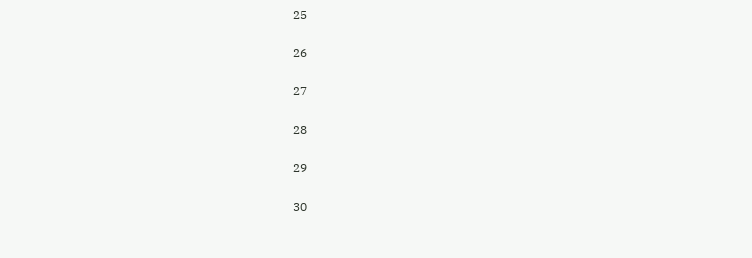25

26

27

28

29

30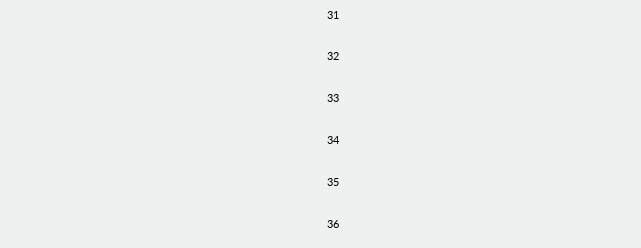31

32

33

34

35

36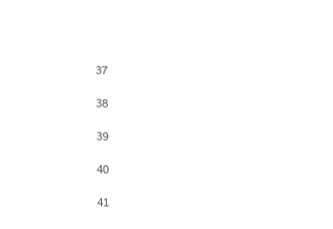37

38

39

40

41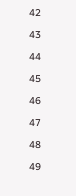42

43

44

45

46

47

48

49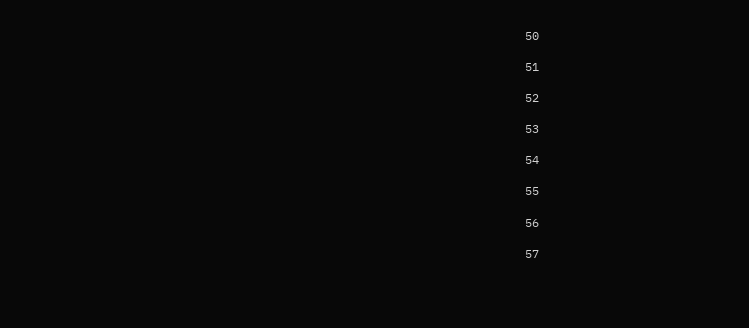50

51

52

53

54

55

56

57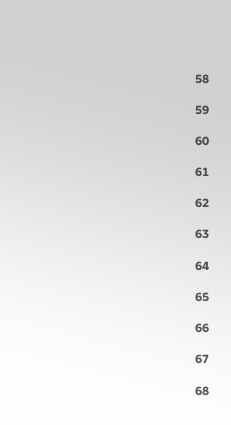58

59

60

61

62

63

64

65

66

67

68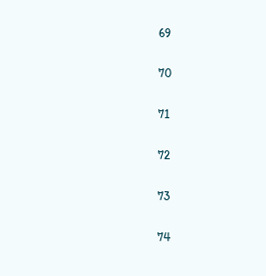69

70

71

72

73

74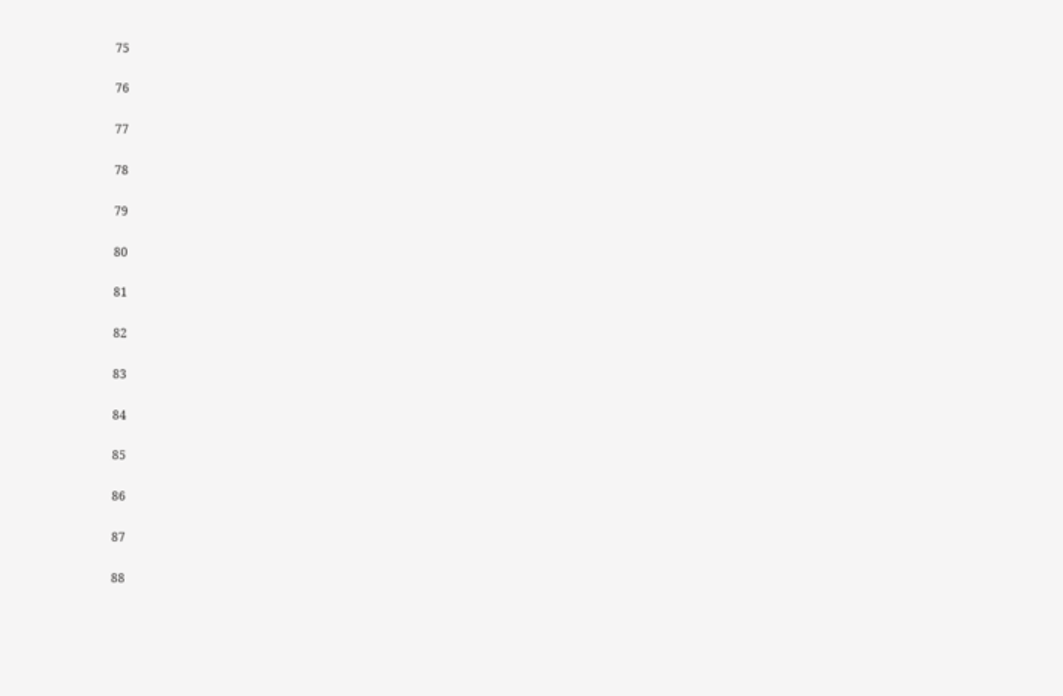75

76

77

78

79

80

81

82

83

84

85

86

87

88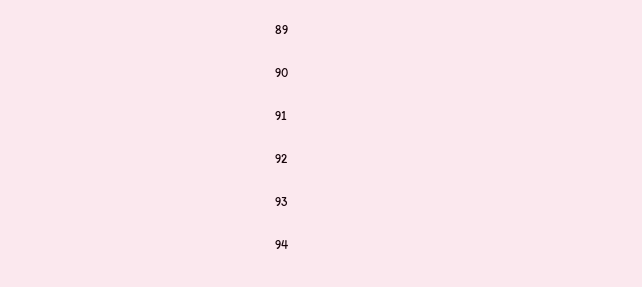89

90

91

92

93

94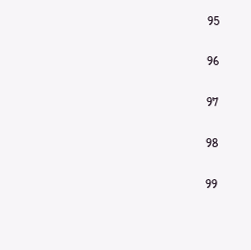95

96

97

98

99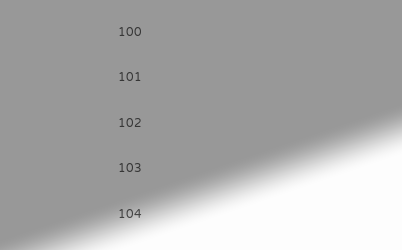100

101

102

103

104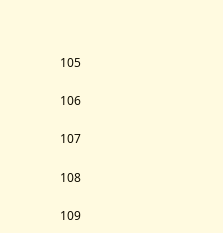105

106

107

108

109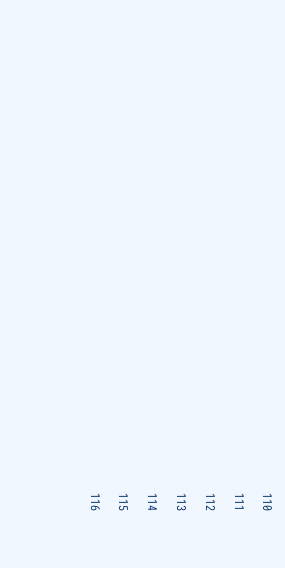110

111

112

113

114

115

116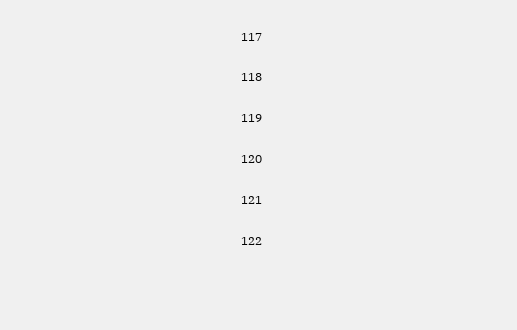117

118

119

120

121

122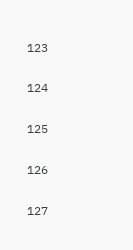123

124

125

126

127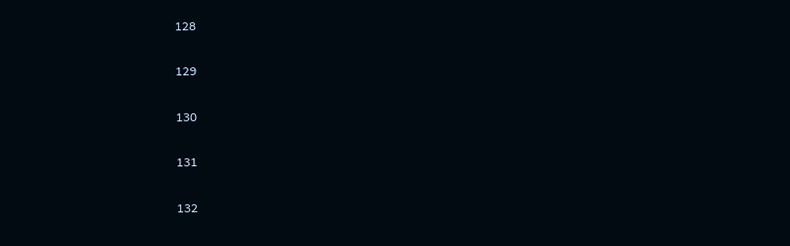128

129

130

131

132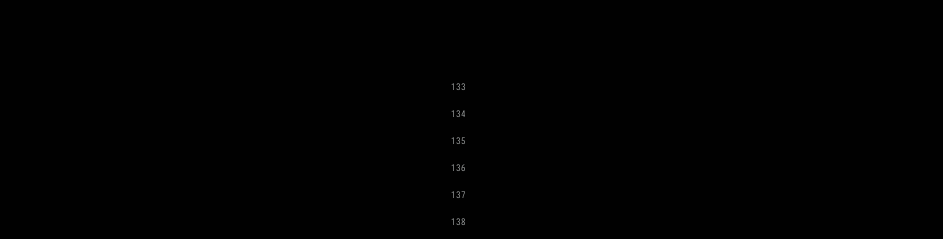133

134

135

136

137

138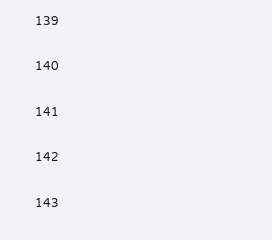139

140

141

142

143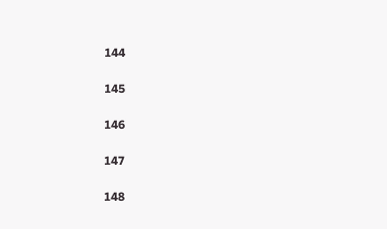144

145

146

147

148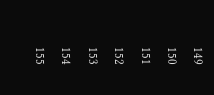149

150

151

152

153

154

155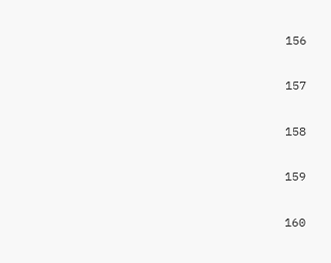156

157

158

159

160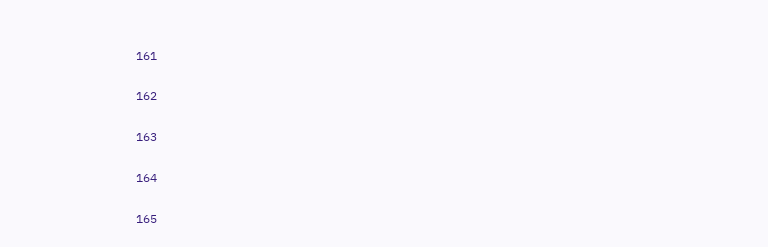161

162

163

164

165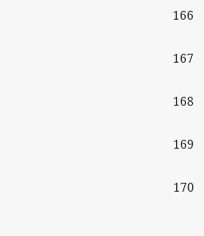166

167

168

169

170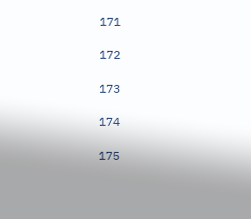171

172

173

174

175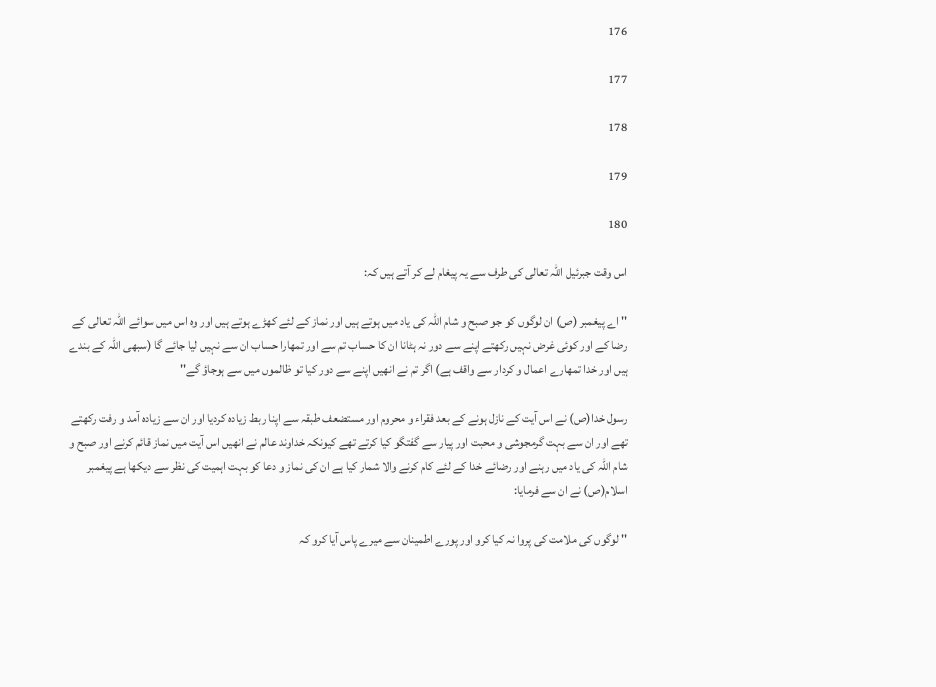176

177

178

179

180

اس وقت جبرئیل اللہ تعالی کی طرف سے یہ پیغام لے کر آتے ہیں کہ:

'' اے پیغمبر (ص) ان لوگوں کو جو صبح و شام اللہ کی یاد میں ہوتے ہیں اور نماز کے لئے کھڑے ہوتے ہیں اور وہ اس میں سوائے اللہ تعالی کے رضا کے اور کوئی غرض نہیں رکھتے اپنے سے دور نہ ہٹانا ان کا حساب تم سے اور تمھارا حساب ان سے نہیں لیا جائے گا (سبھی اللہ کے بندے ہیں اور خدا تمھارے اعمال و کردار سے واقف ہے) اگر تم نے انھیں اپنے سے دور کیا تو ظالموں میں سے ہوجاؤ گے''

رسول خدا(ص) نے اس آیت کے نازل ہونے کے بعد فقراء و محروم اور مستضعف طبقہ سے اپنا ربط زیادہ کردیا اور ان سے زیادہ آمد و رفت رکھتے تھے اور ان سے بہت گرمجوشی و محبت اور پیار سے گفتگو کیا کرتے تھے کیونکہ خداوند عالم نے انھیں اس آیت میں نماز قائم کرنے اور صبح و شام اللہ کی یاد میں رہنے اور رضائے خدا کے لئے کام کرنے والا شمار کیا ہے ان کی نماز و دعا کو بہت اہمیت کی نظر سے دیکھا ہے پیغمبر اسلام(ص) نے ان سے فرمایا:

'' لوگوں کی ملامت کی پروا نہ کیا کرو اور پورے اطمینان سے میرے پاس آیا کرو کہ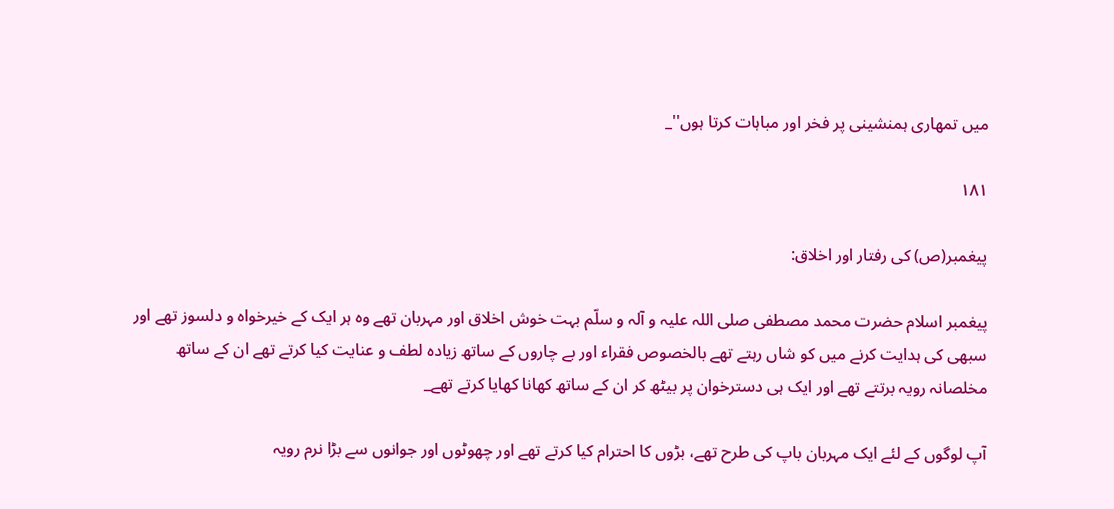میں تمھاری ہمنشینی پر فخر اور مباہات کرتا ہوں''_

۱۸۱

پیغمبر(ص) کی رفتار اور اخلاق:

پیغمبر اسلام حضرت محمد مصطفی صلی اللہ علیہ و آلہ و سلّم بہت خوش اخلاق اور مہربان تھے وہ ہر ایک کے خیرخواہ و دلسوز تھے اور سبھی کی ہدایت کرنے میں کو شاں رہتے تھے بالخصوص فقراء اور بے چاروں کے ساتھ زیادہ لطف و عنایت کیا کرتے تھے ان کے ساتھ مخلصانہ رویہ برتتے تھے اور ایک ہی دسترخوان پر بیٹھ کر ان کے ساتھ کھانا کھایا کرتے تھے_

آپ لوگوں کے لئے ایک مہربان باپ کی طرح تھے، بڑوں کا احترام کیا کرتے تھے اور چھوٹوں اور جوانوں سے بڑا نرم رویہ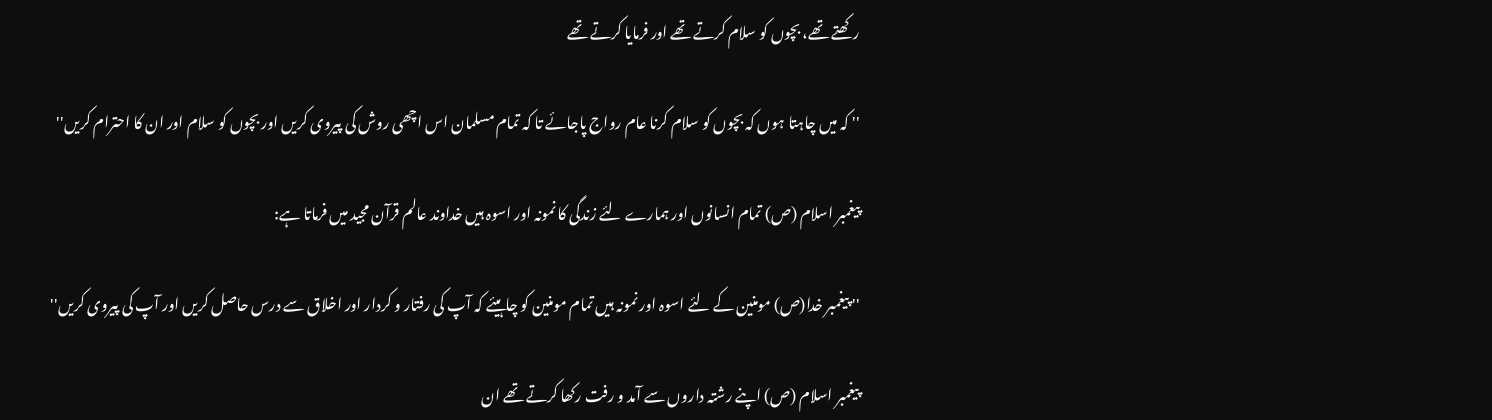رکھتے تھے، بچوں کو سلام کرتے تھے اور فرمایا کرتے تھے

'' کہ میں چاہتا ہوں کہ بچوں کو سلام کرنا عام رواج پاجائے تا کہ تمام مسلمان اس اچھی روش کی پیروی کریں اور بچوں کو سلام اور ان کا احترام کریں''

پیغمبر اسلام (ص) تمام انسانوں اور ہمارے لئے زندگی کا نمونہ اور اسوہ ہیں خداوند عالم قرآن مجید میں فرماتا ہے:

'' پیغمبر خدا(ص) مومنین کے لئے اسوہ اور نمونہ ہیں تمام مومنین کو چاہیئے کہ آپ کی رفتار و کردار اور اخلاق سے درس حاصل کریں اور آپ کی پیروی کریں''

پیغمبر اسلام (ص) اپنے رشتہ داروں سے آمد و رفت رکھا کرتے تھے ان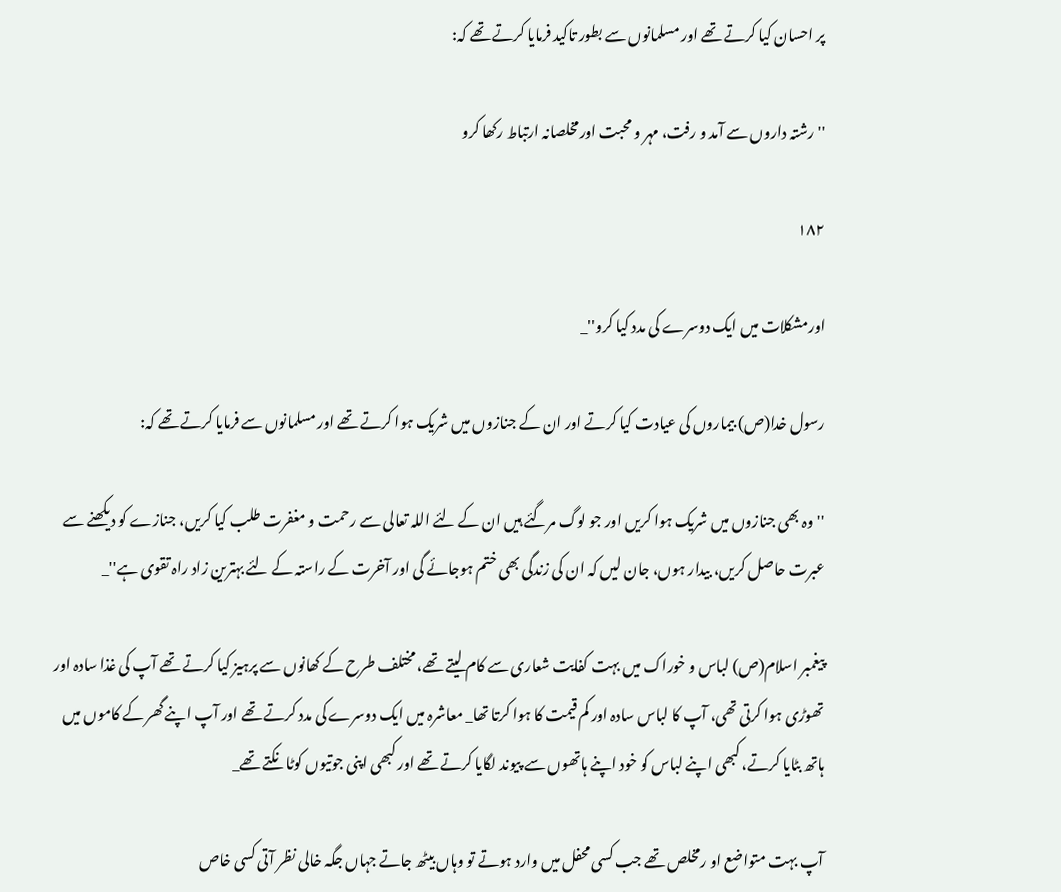پر احسان کیا کرتے تھے اور مسلمانوں سے بطور تاکید فرمایا کرتے تھے کہ:

'' رشتہ داروں سے آمد و رفت، مہر و محبت اورمخلصانہ ارتباط رکھا کرو

۱۸۲

اورمشکلات میں ایک دوسرے کی مدد کیا کرو''_

رسول خدا(ص) بیماروں کی عیادت کیا کرتے اور ان کے جنازوں میں شریک ہوا کرتے تھے اور مسلمانوں سے فرمایا کرتے تھے کہ:

'' وہ بھی جنازوں میں شریک ہوا کریں اور جو لوگ مرگئے ہیں ان کے لئے اللہ تعالی سے رحمت و مغفرت طلب کیا کریں، جنازے کو دیکھنے سے عبرت حاصل کریں، بیدار ہوں، جان لیں کہ ان کی زندگی بھی ختم ہوجائے گی اور آخرت کے راستہ کے لئے بہترین زاد راہ تقوی ہے''_

پیغمبر اسلام(ص) لباس و خوراک میں بہت کفایت شعاری سے کام لیتے تھے، مختلف طرح کے کھانوں سے پرہیز کیا کرتے تھے آپ کی غذا سادہ اور تھوڑی ہوا کرتی تھی، آپ کا لباس سادہ اور کم قیمت کا ہوا کرتا تھا_ معاشرہ میں ایک دوسرے کی مدد کرتے تھے اور آپ اپنے گھر کے کاموں میں ہاتھ بٹایا کرتے، کبھی اپنے لباس کو خود اپنے ہاتھوں سے پیوند لگایا کرتے تھے اور کبھی اپنی جوتیوں کوٹا نکتے تھے_

آپ بہت متواضع او رمخلص تھے جب کسی محفل میں وارد ہوتے تو وہاں بیٹھ جاتے جہاں جگہ خالی نظر آتی کسی خاص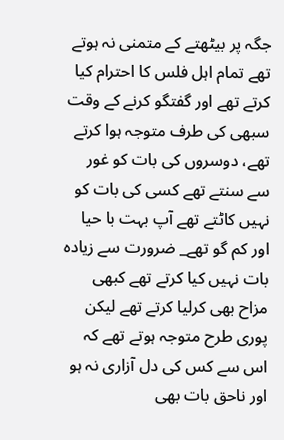جگہ پر بیٹھتے کے متمنی نہ ہوتے تھے تمام اہل فلس کا احترام کیا کرتے تھے اور گفتگو کرنے کے وقت سبھی کی طرف متوجہ ہوا کرتے تھے، دوسروں کی بات کو غور سے سنتے تھے کسی کی بات کو نہیں کاٹتے تھے آپ بہت با حیا اور کم گو تھے_ ضرورت سے زیادہ بات نہیں کیا کرتے تھے کبھی مزاح بھی کرلیا کرتے تھے لیکن پوری طرح متوجہ ہوتے تھے کہ اس سے کس کی دل آزاری نہ ہو اور ناحق بات بھی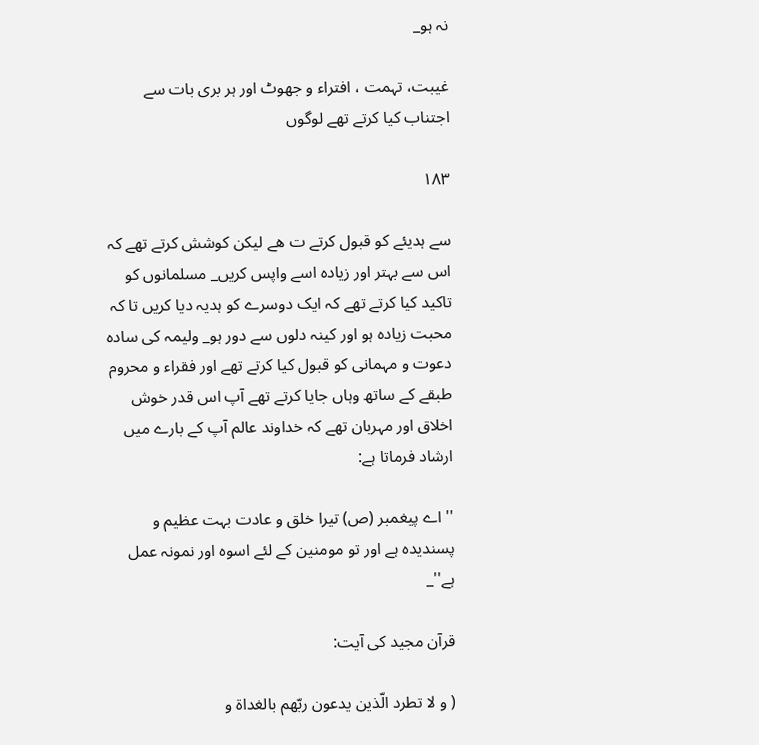نہ ہو_

غیبت، تہمت ، افتراء و جھوٹ اور ہر بری بات سے اجتناب کیا کرتے تھے لوگوں

۱۸۳

سے ہدیئے کو قبول کرتے ت ھے لیکن کوشش کرتے تھے کہ اس سے بہتر اور زیادہ اسے واپس کریں_ مسلمانوں کو تاکید کیا کرتے تھے کہ ایک دوسرے کو ہدیہ دیا کریں تا کہ محبت زیادہ ہو اور کینہ دلوں سے دور ہو_ ولیمہ کی سادہ دعوت و مہمانی کو قبول کیا کرتے تھے اور فقراء و محروم طبقے کے ساتھ وہاں جایا کرتے تھے آپ اس قدر خوش اخلاق اور مہربان تھے کہ خداوند عالم آپ کے بارے میں ارشاد فرماتا ہے:

'' اے پیغمبر (ص) تیرا خلق و عادت بہت عظیم و پسندیدہ ہے اور تو مومنین کے لئے اسوہ اور نمونہ عمل ہے''_

قرآن مجید کی آیت:

( و لا تطرد الّذین یدعون ربّهم بالغداة و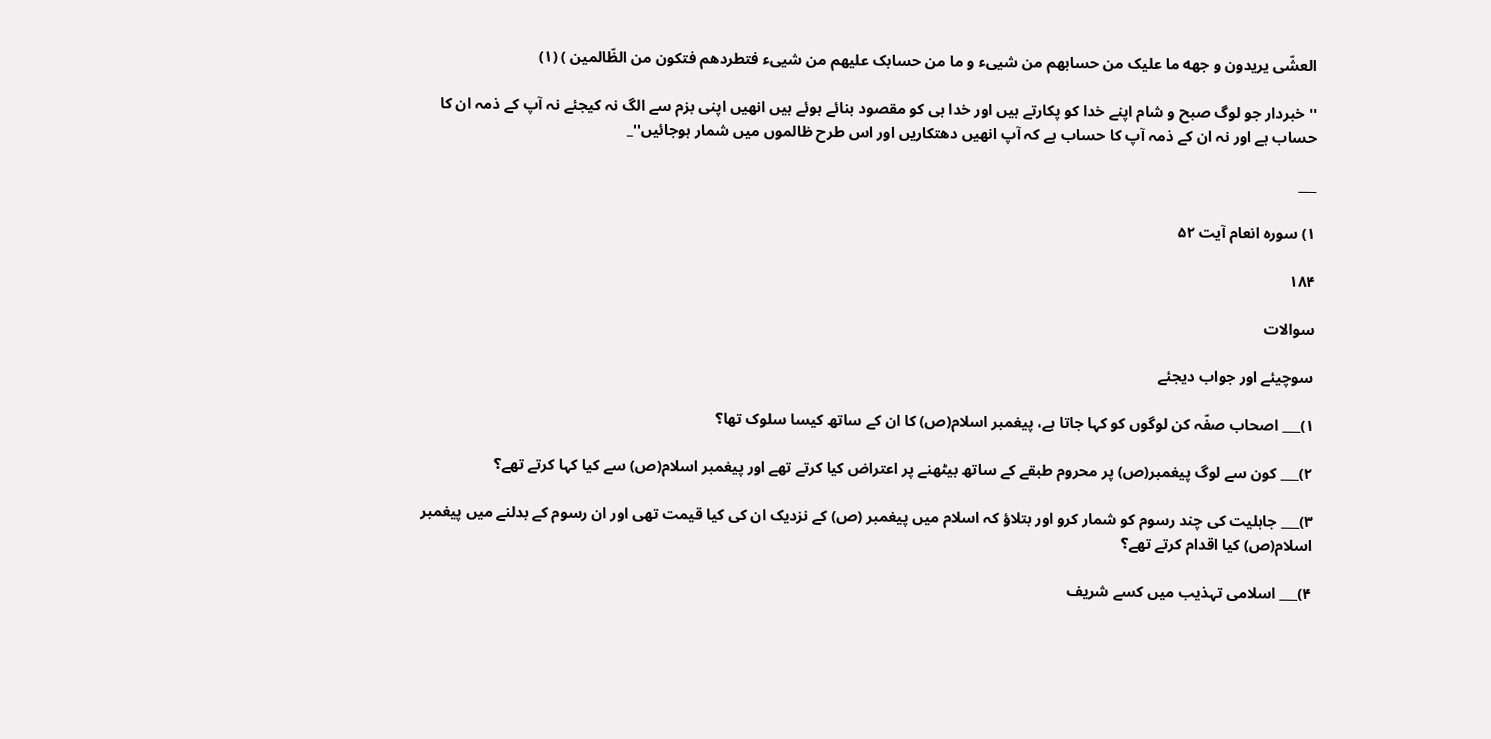العشّی یریدون و جهه ما علیک من حسابهم من شییء و ما من حسابک علیهم من شییء فتطردهم فتکون من الظّالمین ) (۱)

'' خبردار جو لوگ صبح و شام اپنے خدا کو پکارتے ہیں اور خدا ہی کو مقصود بنائے ہوئے ہیں انھیں اپنی بزم سے الگ نہ کیجئے نہ آپ کے ذمہ ان کا حساب ہے اور نہ ان کے ذمہ آپ کا حساب ہے کہ آپ انھیں دھتکاریں اور اس طرح ظالموں میں شمار ہوجائیں''_

___

۱) سورہ انعام آیت ۵۲

۱۸۴

سوالات

سوچیئے اور جواب دیجئے

۱)___ اصحاب صفّہ کن لوگوں کو کہا جاتا ہے، پیغمبر اسلام(ص) کا ان کے ساتھ کیسا سلوک تھا؟

۲)___ کون سے لوگ پیغمبر(ص) پر محروم طبقے کے ساتھ بیٹھنے پر اعتراض کیا کرتے تھے اور پیغمبر اسلام(ص) سے کیا کہا کرتے تھے؟

۳)___ جاہلیت کی چند رسوم کو شمار کرو اور بتلاؤ کہ اسلام میں پیغمبر (ص) کے نزدیک ان کی کیا قیمت تھی اور ان رسوم کے بدلنے میں پیغمبر اسلام(ص) کیا اقدام کرتے تھے؟

۴)___ اسلامی تہذیب میں کسے شریف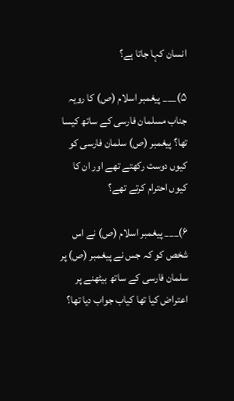انسان کہا جاتا ہے؟

۵)___ پیغمبر اسلام (ص) کا رویہ جناب مسلمان فارسی کے ساتھ کیسا تھا؟ پیغمبر (ص) سلمان فارسی کو کیوں دوست رکھتے تھے اور ان کا کیوں احترام کرتے تھے؟

۶)___ پیغمبر اسلام (ص) نے اس شخص کو کہ جس نے پیغمبر (ص) پر سلمان فارسی کے ساتھ بیٹھنے پر اعتراض کیا تھا کیاب جواب دیا تھا؟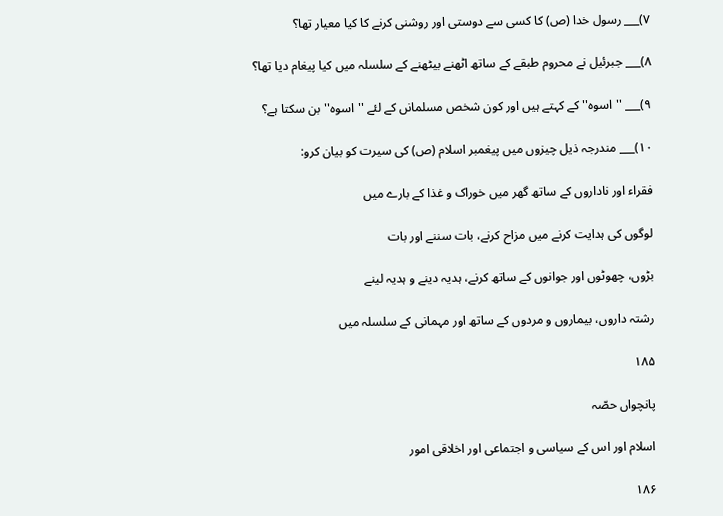۷)___ رسول خدا (ص) کا کسی سے دوستی اور روشنی کرنے کا کیا معیار تھا؟

۸)___ جبرئیل نے محروم طبقے کے ساتھ اٹھنے بیٹھنے کے سلسلہ میں کیا پیغام دیا تھا؟

۹)___ ''اسوہ'' کے کہتے ہیں اور کون شخص مسلمانں کے لئے ''اسوہ'' بن سکتا ہے؟

۱۰)___ مندرجہ ذیل چیزوں میں پیغمبر اسلام (ص) کی سیرت کو بیان کرو:

فقراء اور ناداروں کے ساتھ گھر میں خوراک و غذا کے بارے میں

لوگوں کی ہدایت کرنے میں مزاح کرنے، بات سننے اور بات

بڑوں، چھوٹوں اور جوانوں کے ساتھ کرنے، ہدیہ دینے و ہدیہ لینے

رشتہ داروں، بیماروں و مردوں کے ساتھ اور مہمانی کے سلسلہ میں

۱۸۵

پانچواں حصّہ

اسلام اور اس کے سیاسی و اجتماعی اور اخلاقی امور

۱۸۶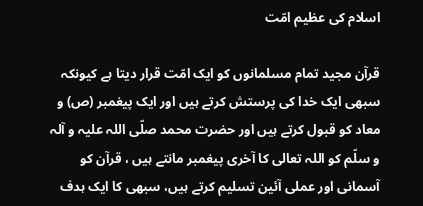اسلام کی عظیم امّت

قرآن مجید تمام مسلمانوں کو ایک امّت قرار دیتا ہے کیونکہ سبھی ایک خدا کی پرستش کرتے ہیں اور ایک پیغمبر (ص) و معاد کو قبول کرتے ہیں اور حضرت محمد صلّی اللہ علیہ و آلہ و سلّم کو اللہ تعالی کا آخری پیغمبر مانتے ہیں ، قرآن کو آسمانی اور عملی آئین تسلیم کرتے ہیں، سبھی کا ایک ہدف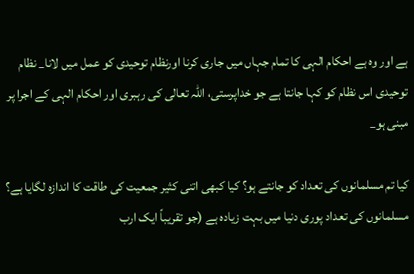ہے اور وہ ہے احکام الہی کا تمام جہاں میں جاری کرنا اورنظام توحیدی کو عمل میں لانا_ نظام توحیدی اس نظام کو کہا جانتا ہے جو خداپرستی، اللہ تعالی کی رہبری اور احکام الہی کے اجرا پر مبنی ہو_

کیا تم مسلمانوں کی تعداد کو جانتے ہو؟ کیا کبھی اتنی کثیر جمعیت کی طاقت کا اندازہ لگایا ہے؟ مسلمانوں کی تعداد پوری دنیا میں بہت زیادہ ہے (جو تقریباً ایک ارب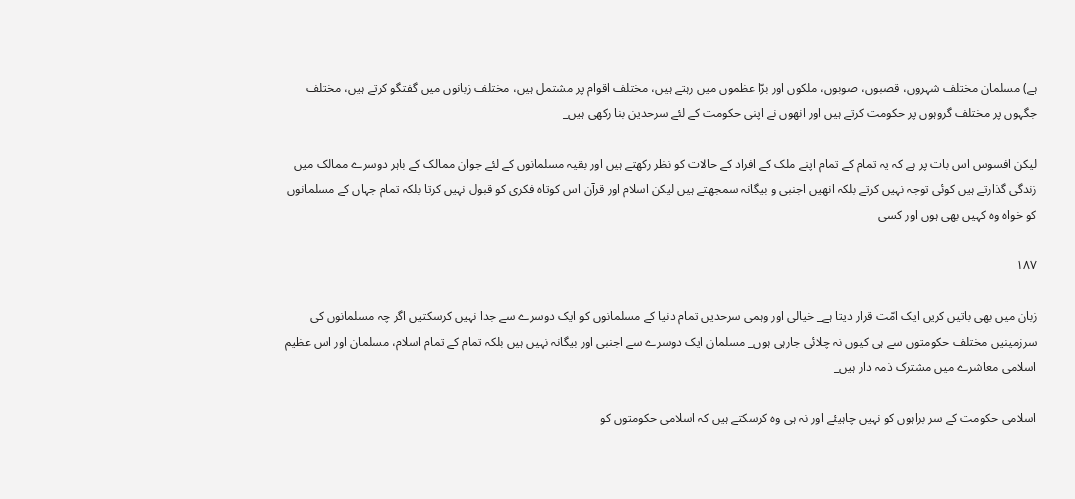ہے) مسلمان مختلف شہروں، قصبوں، صوبوں، ملکوں اور برّا عظموں میں رہتے ہیں، مختلف اقوام پر مشتمل ہیں، مختلف زبانوں میں گفتگو کرتے ہیں، مختلف جگہوں پر مختلف گروہوں پر حکومت کرتے ہیں اور انھوں نے اپنی حکومت کے لئے سرحدین بنا رکھی ہیں_

لیکن افسوس اس بات پر ہے کہ یہ تمام کے تمام اپنے ملک کے افراد کے حالات کو نظر رکھتے ہیں اور بقیہ مسلمانوں کے لئے جوان ممالک کے باہر دوسرے ممالک میں زندگی گذارتے ہیں کوئی توجہ نہیں کرتے بلکہ انھیں اجنبی و بیگانہ سمجھتے ہیں لیکن اسلام اور قرآن اس کوتاہ فکری کو قبول نہیں کرتا بلکہ تمام جہاں کے مسلمانوں کو خواہ وہ کہیں بھی ہوں اور کسی

۱۸۷

زبان میں بھی باتیں کریں ایک امّت قرار دیتا ہے_ خیالی اور وہمی سرحدیں تمام دنیا کے مسلمانوں کو ایک دوسرے سے جدا نہیں کرسکتیں اگر چہ مسلمانوں کی سرزمینیں مختلف حکومتوں سے ہی کیوں نہ چلائی جارہی ہوں_ مسلمان ایک دوسرے سے اجنبی اور بیگانہ نہیں ہیں بلکہ تمام کے تمام اسلام، مسلمان اور اس عظیم اسلامی معاشرے میں مشترک ذمہ دار ہیں_

اسلامی حکومت کے سر براہوں کو نہیں چاہیئے اور نہ ہی وہ کرسکتے ہیں کہ اسلامی حکومتوں کو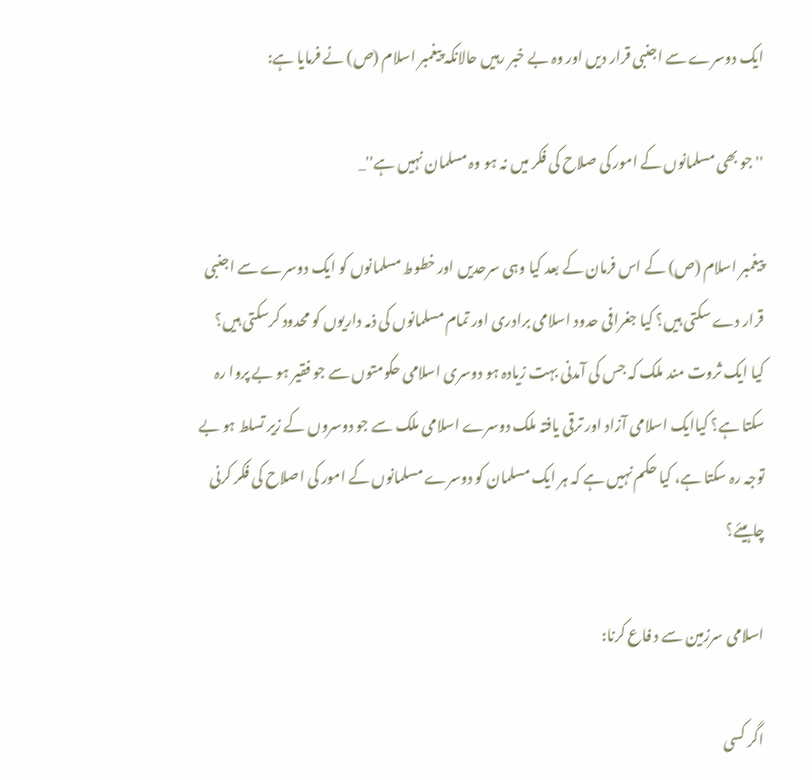ایک دوسرے سے اجنبی قرار دیں اور وہ بے خبر رہیں حالانکہ پیغمبر اسلام (ص) نے فرمایا ہے:

'' جو بھی مسلمانوں کے امور کی صلاح کی فکر میں نہ ہو وہ مسلمان نہیں ہے''_

پیغمبر اسلام (ص) کے اس فرمان کے بعد کیا وہی سرحدیں اور خطوط مسلمانوں کو ایک دوسرے سے اجنبی قرار دے سکتی ہیں؟ کیا جغرافی حدود اسلامی برادری اور تمام مسلمانوں کی ذمہ داریوں کو محدود کرسکتی ہیں؟ کیا ایک ثروت مند ملک کہ جس کی آمدنی بہت زیادہ ہو دوسری اسلامی حکومتوں سے جو فقیر ہو بے پروا رہ سکتا ہے؟ کیاایک اسلامی آزاد اور ترقی یافتہ ملک دوسرے اسلامی ملک سے جو دوسروں کے زیر تسلط ہو بے توجہ رہ سکتا ہے، کیا حکم نہیں ہے کہ ہر ایک مسلمان کو دوسرے مسلمانوں کے امور کی اصلاح کی فکر کرنی چاہیئے؟

اسلامی سرزمین سے د فاع کرنا:

اگر کسی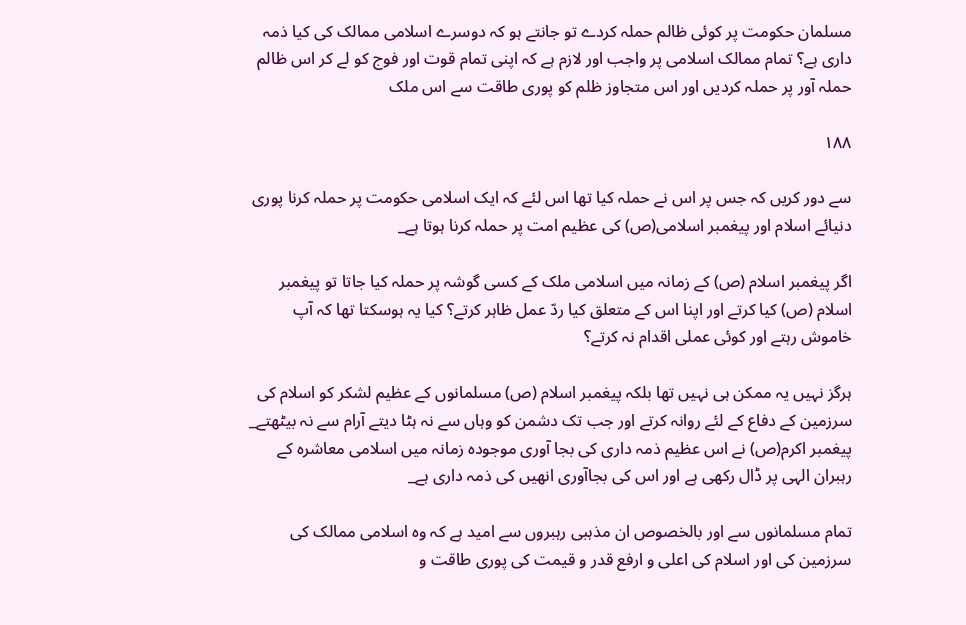مسلمان حکومت پر کوئی ظالم حملہ کردے تو جانتے ہو کہ دوسرے اسلامی ممالک کی کیا ذمہ داری ہے؟ تمام ممالک اسلامی پر واجب اور لازم ہے کہ اپنی تمام قوت اور فوج کو لے کر اس ظالم حملہ آور پر حملہ کردیں اور اس متجاوز ظلم کو پوری طاقت سے اس ملک

۱۸۸

سے دور کریں کہ جس پر اس نے حملہ کیا تھا اس لئے کہ ایک اسلامی حکومت پر حملہ کرنا پوری دنیائے اسلام اور پیغمبر اسلامی(ص) کی عظیم امت پر حملہ کرنا ہوتا ہے_

اگر پیغمبر اسلام (ص) کے زمانہ میں اسلامی ملک کے کسی گوشہ پر حملہ کیا جاتا تو پیغمبر اسلام (ص) کیا کرتے اور اپنا اس کے متعلق کیا ردّ عمل ظاہر کرتے؟ کیا یہ ہوسکتا تھا کہ آپ خاموش رہتے اور کوئی عملی اقدام نہ کرتے؟

ہرگز نہیں یہ ممکن ہی نہیں تھا بلکہ پیغمبر اسلام (ص) مسلمانوں کے عظیم لشکر کو اسلام کی سرزمین کے دفاع کے لئے روانہ کرتے اور جب تک دشمن کو وہاں سے نہ ہٹا دیتے آرام سے نہ بیٹھتے_ پیغمبر اکرم(ص) نے اس عظیم ذمہ داری کی بجا آوری موجودہ زمانہ میں اسلامی معاشرہ کے رہبران الہی پر ڈال رکھی ہے اور اس کی بجاآوری انھیں کی ذمہ داری ہے_

تمام مسلمانوں سے اور بالخصوص ان مذہبی رہبروں سے امید ہے کہ وہ اسلامی ممالک کی سرزمین کی اور اسلام کی اعلی و ارفع قدر و قیمت کی پوری طاقت و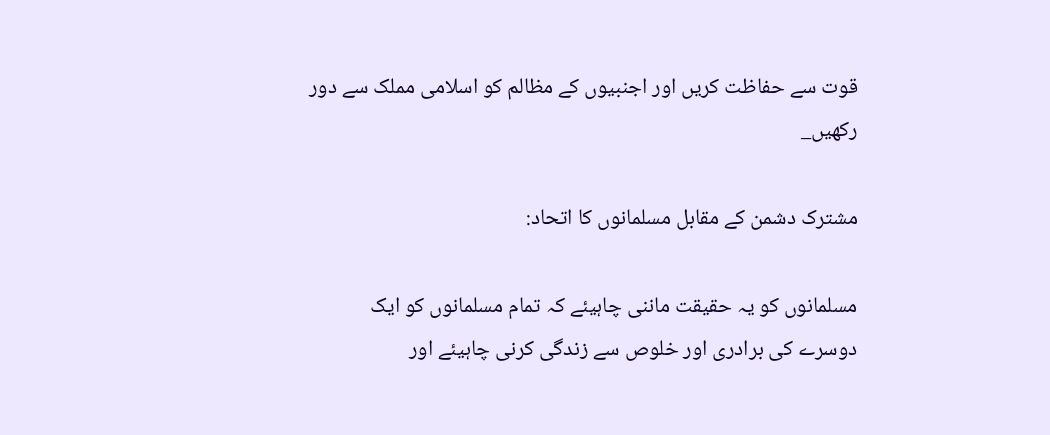قوت سے حفاظت کریں اور اجنبیوں کے مظالم کو اسلامی مملک سے دور رکھیں_

مشترک دشمن کے مقابل مسلمانوں کا اتحاد:

مسلمانوں کو یہ حقیقت ماننی چاہیئے کہ تمام مسلمانوں کو ایک دوسرے کی برادری اور خلوص سے زندگی کرنی چاہیئے اور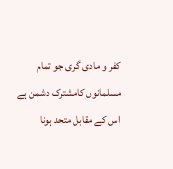کفر و مادی گری جو تمام مسلمانوں کامشترک دشمن ہے اس کے مقابل متحد ہونا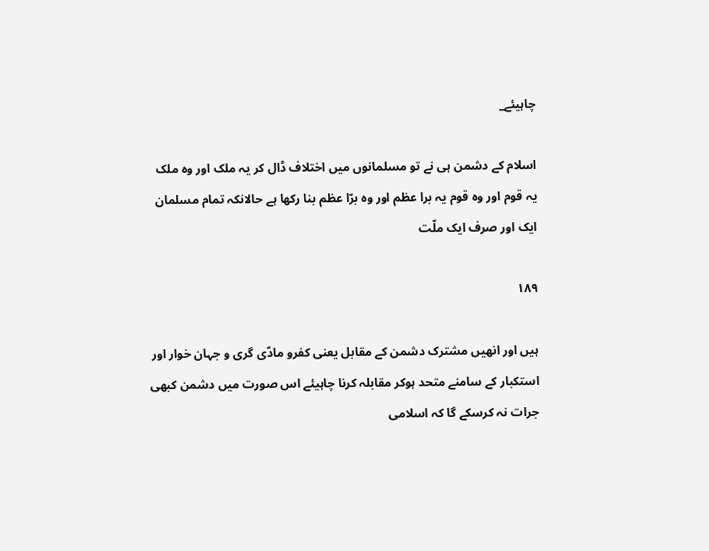چاہیئے_

اسلام کے دشمن ہی نے تو مسلمانوں میں اختلاف ڈال کر یہ ملک اور وہ ملک یہ قوم اور وہ قوم یہ برا عظم اور وہ برّا عظم بنا رکھا ہے حالانکہ تمام مسلمان ایک اور صرف ایک ملّت

۱۸۹

ہیں اور انھیں مشترک دشمن کے مقابل یعنی کفرو مادّی گری و جہان خوار اور استکبار کے سامنے متحد ہوکر مقابلہ کرنا چاہیئے اس صورت میں دشمن کبھی جرات نہ کرسکے گا کہ اسلامی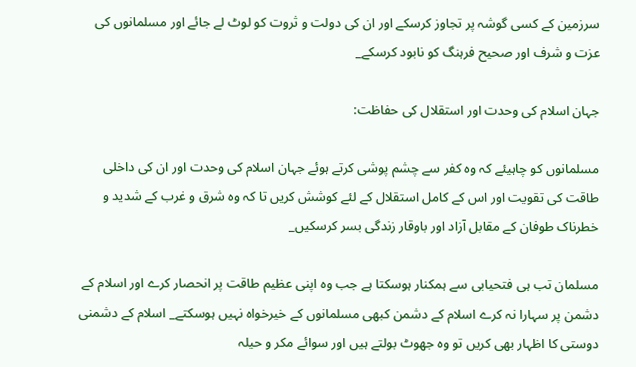سرزمین کے کسی گوشہ پر تجاوز کرسکے اور ان کی دولت و ثروت کو لوٹ لے جائے اور مسلمانوں کی عزت و شرف اور صحیح فرہنگ کو نابود کرسکے_

جہان اسلام کی وحدت اور استقلال کی حفاظت:

مسلمانوں کو چاہیئے کہ وہ کفر سے چشم پوشی کرتے ہوئے جہان اسلام کی وحدت اور ان کی داخلی طاقت کی تقویت اور اس کے کامل استقلال کے لئے کوشش کریں تا کہ وہ شرق و غرب کے شدید و خطرناک طوفان کے مقابل آزاد اور باوقار زندگی بسر کرسکیں_

مسلمان تب ہی فتحیابی سے ہمکنار ہوسکتا ہے جب وہ اپنی عظیم طاقت پر انحصار کرے اور اسلام کے دشمن پر سہارا نہ کرے اسلام کے دشمن کبھی مسلمانوں کے خیرخواہ نہیں ہوسکتے_ اسلام کے دشمنی دوستی کا اظہار بھی کریں تو وہ جھوٹ بولتے ہیں اور سوائے مکر و حیلہ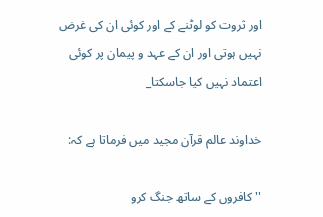اور ثروت کو لوٹنے کے اور کوئی ان کی غرض نہیں ہوتی اور ان کے عہد و پیمان پر کوئی اعتماد نہیں کیا جاسکتا_

خداوند عالم قرآن مجید میں فرماتا ہے کہ:

''کافروں کے ساتھ جنگ کرو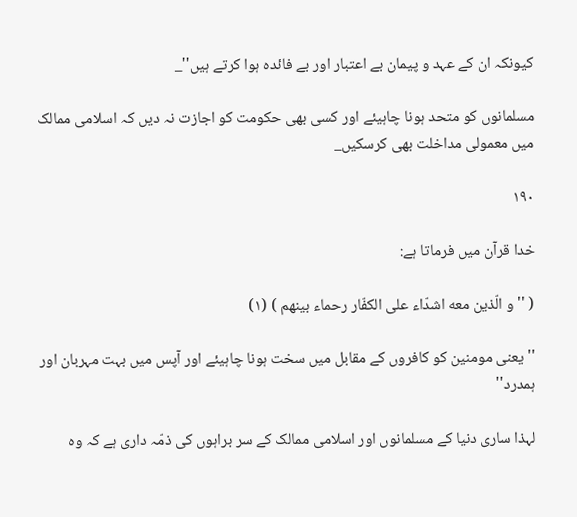کیونکہ ان کے عہد و پیمان بے اعتبار اور بے فائدہ ہوا کرتے ہیں''_

مسلمانوں کو متحد ہونا چاہیئے اور کسی بھی حکومت کو اجازت نہ دیں کہ اسلامی ممالک میں معمولی مداخلت بھی کرسکیں_

۱۹۰

خدا قرآن میں فرماتا ہے:

( '' و الّذین معه اشدّاء علی الکفّار رحماء بینهم ) (۱)

'' یعنی مومنین کو کافروں کے مقابل میں سخت ہونا چاہیئے اور آپس میں بہت مہربان اور ہمدرد''

لہذا ساری دنیا کے مسلمانوں اور اسلامی ممالک کے سر براہوں کی ذمّہ داری ہے کہ وہ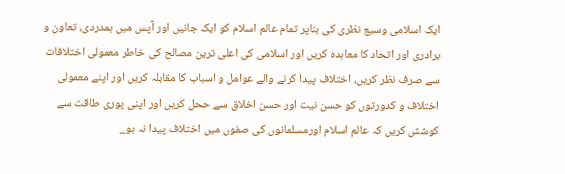ایک اسلامی وسیع نظری کی بناپر تمام عالم اسلام کو ایک جانیں اور آپس میں ہمدردی، تعاون و برادری اور اتحاد کا معاہدہ کریں اور اسلامی کی اعلی ترین مصالح کی خاطر معمولی اختلافات سے صرف نظر کریں، اختلاف پیدا کرنے والے عوامل و اسباب کا مقابلہ کریں اور اپنے معمولی اختلاف و کدورتوں کو حسن نیت اور حسن اخلاق سے ححل کریں اور اپنی پوری طاقت سے کوشش کریں کہ عالم اسلام اورمسلمانوں کی صفوں میں اختلاف پیدا نہ ہو_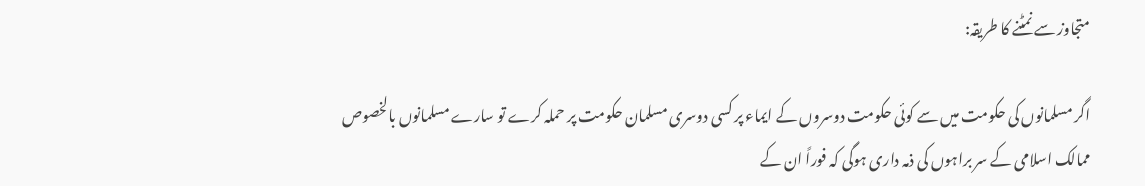متجاوز سے نمٹنے کا طریقہ:

اگر مسلمانوں کی حکومت میں سے کوئی حکومت دوسروں کے ایماء پر کسی دوسری مسلمان حکومت پر حملہ کرے تو سارے مسلمانوں بالخصوص ممالک اسلامی کے سر براہوں کی ذمہ داری ہوگی کہ فوراً ان کے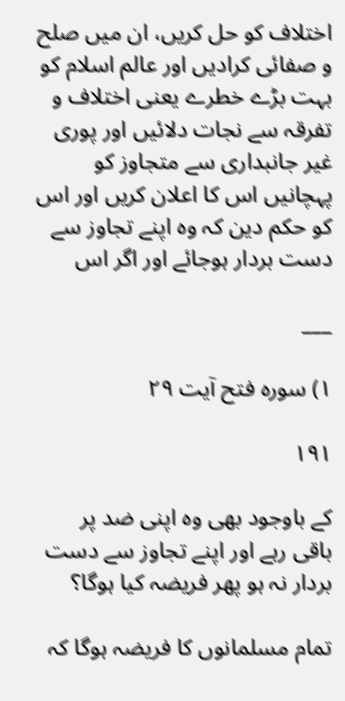اختلاف کو حل کریں، ان میں صلح و صفائی کرادیں اور عالم اسلام کو بہت بڑے خطرے یعنی اختلاف و تفرقہ سے نجات دلائیں اور پوری غیر جانبداری سے متجاوز کو پہچانیں اس کا اعلان کریں اور اس کو حکم دین کہ وہ اپنے تجاوز سے دست بردار ہوجائے اور اگر اس

___

۱) سورہ فتح آیت ۲۹

۱۹۱

کے باوجود بھی وہ اپنی ضد پر باقی رہے اور اپنے تجاوز سے دست بردار نہ ہو پھر فریضہ کیا ہوگا؟

تمام مسلمانوں کا فریضہ ہوگا کہ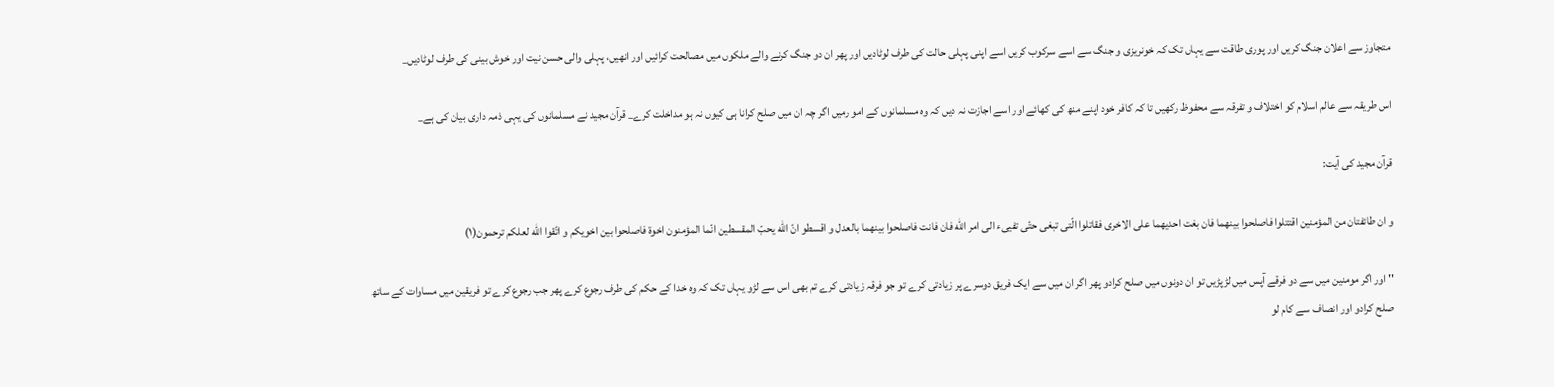متجاوز سے اعلان جنگ کریں اور پوری طاقت سے یہاں تک کہ خونریزی و جنگ سے اسے سرکوب کریں اسے اپنی پہلی حالت کی طرف لوٹادیں اور پھر ان دو جنگ کرنے والے ملکوں میں مصالحت کرائیں اور انھیں، پہلی والی حسن نیت اور خوش بینی کی طرف لوٹادیں_

اس طریقہ سے عالم اسلام کو اختلاف و تفرقہ سے محفوظ رکھیں تا کہ کافر خود اپنے منھ کی کھائے اور اسے اجازت نہ دیں کہ وہ مسلمانوں کے امو رمیں اگر چہ ان میں صلح کرانا ہی کیوں نہ ہو مداخلت کرے_ قرآن مجید نے مسلمانوں کی یہی ذمہ داری بیان کی ہے_

قرآن مجید کی آیت:

و ان طائفتان من المؤمنین اقتتلوا فاصلحوا بینهما فان بغت احدیهما علی الاخری فقاتلوا الّتی تبغی حتّی تفییء الی امر الله فان فانت فاصلحوا بینهما بالعدل و اقسطو انّ الله یحبّ المقسطین انّما المؤمنون اخوة فاصلحوا بین اخویکم و اتّقوا الله لعلکم ترحمون(۱)

'' اور اگر مومنین میں سے دو فرقے آپس میں لڑپڑیں تو ان دونوں میں صلح کرادو پھر اگر ان میں سے ایک فریق دوسرے پر زیادتی کرے تو جو فرقہ زیادتی کرے تم بھی اس سے لڑو یہاں تک کہ وہ خدا کے حکم کی طرف رجوع کرے پھر جب رجوع کرے تو فریقین میں مساوات کے ساتھ صلح کرادو اور انصاف سے کام لو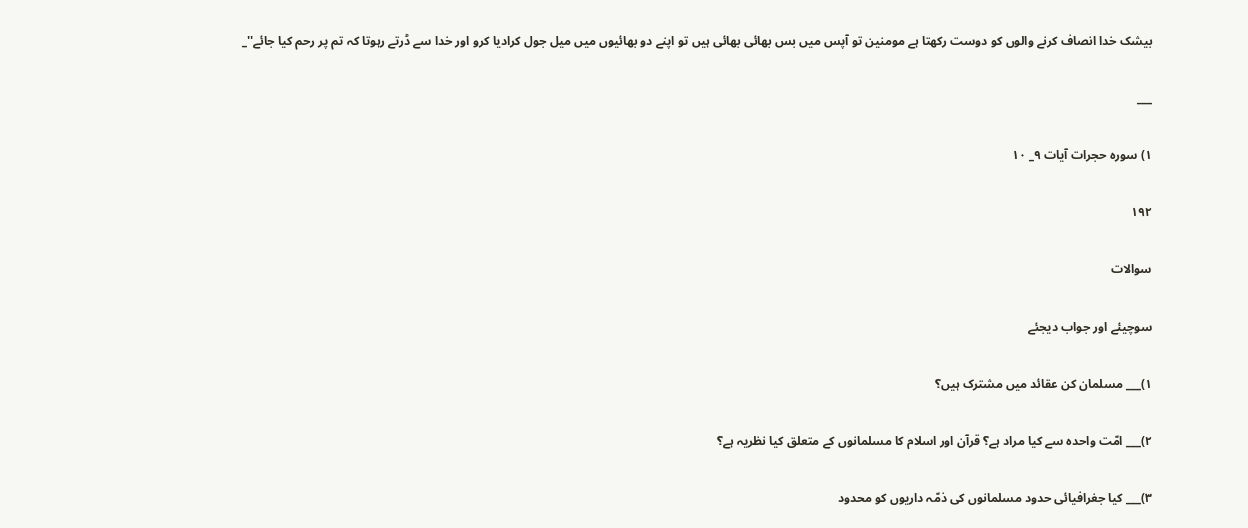بیشک خدا انصاف کرنے والوں کو دوست رکھتا ہے مومنین تو آپس میں بس بھائی بھائی ہیں تو اپنے دو بھائیوں میں میل جول کرادیا کرو اور خدا سے ڈرتے رہوتا کہ تم پر رحم کیا جائے''_

___

۱) سورہ حجرات آیات ۹_ ۱۰

۱۹۲

سوالات

سوچیئے اور جواب دیجئے

۱)___ مسلمان کن عقائد میں مشترک ہیں؟

۲)___ امّت واحدہ سے کیا مراد ہے؟ قرآن اور اسلام کا مسلمانوں کے متعلق کیا نظریہ ہے؟

۳)___ کیا جغرافیائی حدود مسلمانوں کی ذمّہ داریوں کو محدود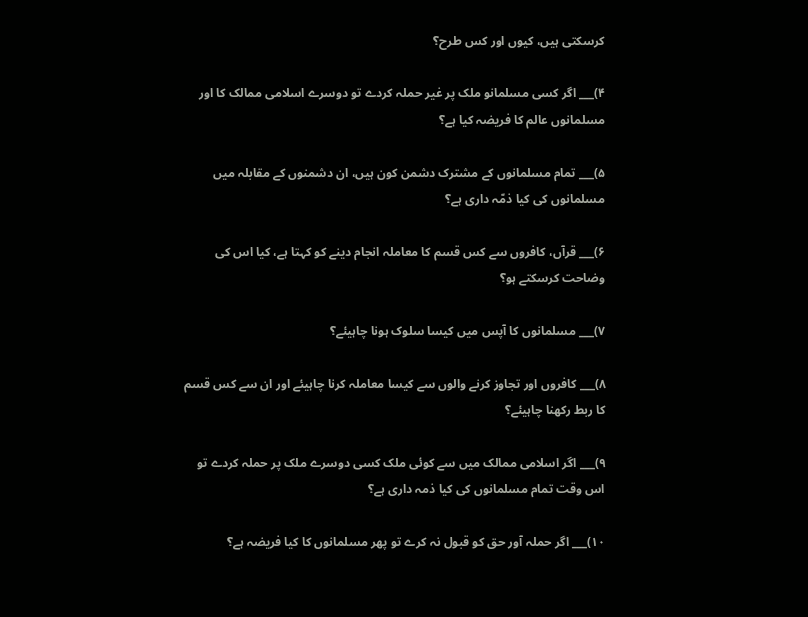کرسکتی ہیں، کیوں اور کس طرح؟

۴)___ اگر کسی مسلمانو ملک پر غیر حملہ کردے تو دوسرے اسلامی ممالک کا اور مسلمانوں عالم کا فریضہ کیا ہے؟

۵)___ تمام مسلمانوں کے مشترک دشمن کون ہیں، ان دشمنوں کے مقابلہ میں مسلمانوں کی کیا ذمّہ داری ہے؟

۶)___ قرآں، کافروں سے کس قسم کا معاملہ انجام دینے کو کہتا ہے، کیا اس کی وضاحت کرسکتے ہو؟

۷)___ مسلمانوں کا آپس میں کیسا سلوک ہونا چاہیئے؟

۸)___ کافروں اور تجاوز کرنے والوں سے کیسا معاملہ کرنا چاہیئے اور ان سے کس قسم کا ربط رکھنا چاہیئے؟

۹)___ اگر اسلامی ممالک میں سے کوئی ملک کسی دوسرے ملک پر حملہ کردے تو اس وقت تمام مسلمانوں کی کیا ذمہ داری ہے؟

۱۰)___ اگر حملہ آور حق کو قبول نہ کرے تو پھر مسلمانوں کا کیا فریضہ ہے؟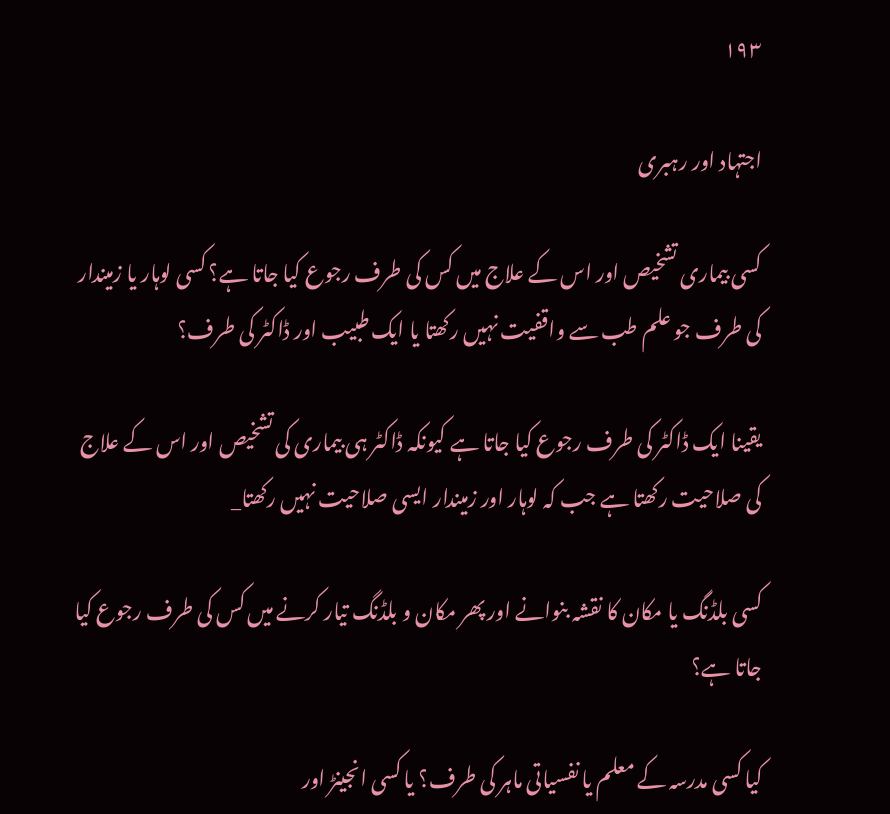۱۹۳

اجتہاد اور رہبری

کسی بیماری تشخیص اور اس کے علاج میں کس کی طرف رجوع کیا جاتا ہے؟ کسی لوہار یا زمیندار کی طرف جو علم طب سے واقفیت نہیں رکھتا یا ایک طبیب اور ڈاکٹر کی طرف؟

یقینا ایک ڈاکٹر کی طرف رجوع کیا جاتا ہے کیونکہ ڈاکٹر ہی بیماری کی تشخیص اور اس کے علاج کی صلاحیت رکھتا ہے جب کہ لوہار اور زمیندار ایسی صلاحیت نہیں رکھتا_

کسی بلڈنگ یا مکان کا نقشہ بنوانے اور پھر مکان و بلڈنگ تیار کرنے میں کس کی طرف رجوع کیا جاتا ہے؟

کیا کسی مدرسہ کے معلم یا نفسیاتی ماہر کی طرف؟ یا کسی انجینڑ اور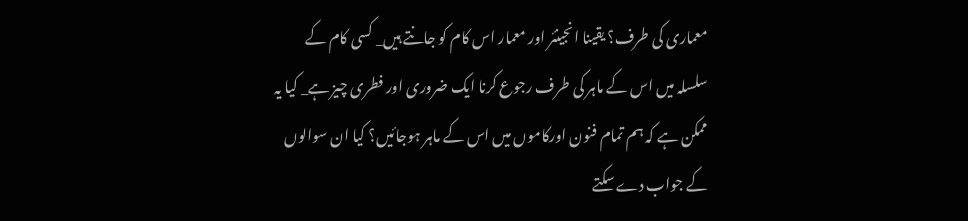معماری کی طرف؟ یقینا انجینئر اور معمار اس کام کو جانتے ہیں_ کسی کام کے سلسلہ میں اس کے ماہر کی طرف رجوع کرنا ایک ضروری اور فطری چیز ہے_ کیا یہ ممکن ہے کہ ہم تمام فنون اورکاموں میں اس کے ماہر ہوجائیں؟ کیا ان سوالوں کے جواب دے سکتے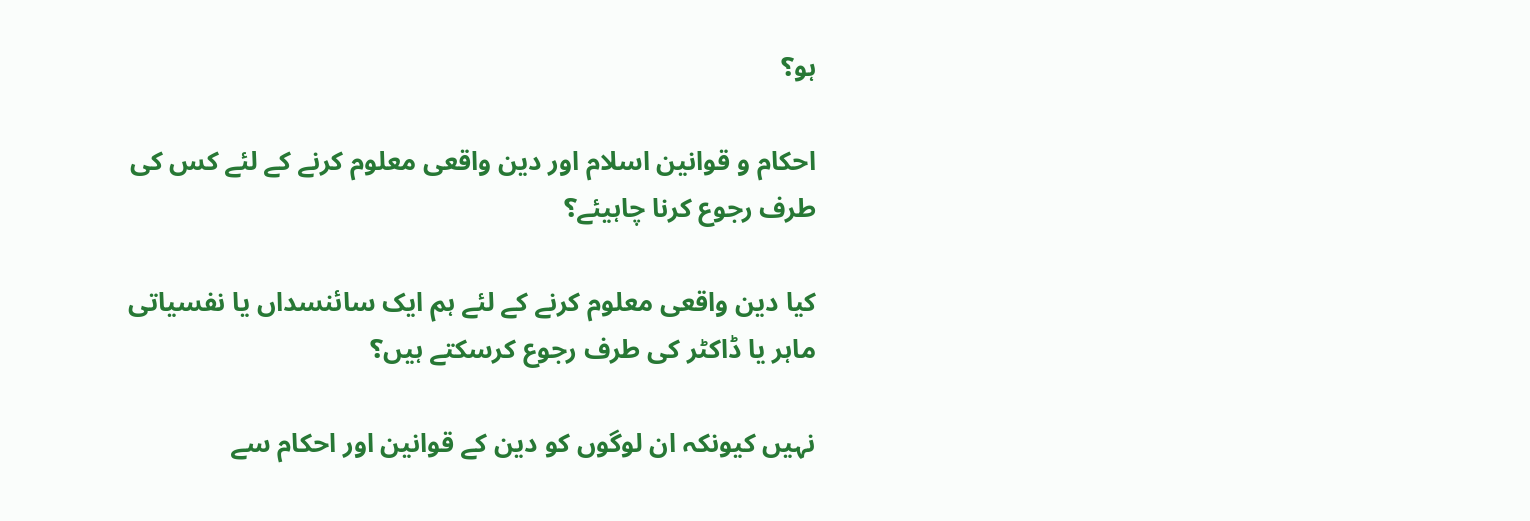ہو؟

احکام و قوانین اسلام اور دین واقعی معلوم کرنے کے لئے کس کی طرف رجوع کرنا چاہیئے؟

کیا دین واقعی معلوم کرنے کے لئے ہم ایک سائنسداں یا نفسیاتی ماہر یا ڈاکٹر کی طرف رجوع کرسکتے ہیں؟

نہیں کیونکہ ان لوگوں کو دین کے قوانین اور احکام سے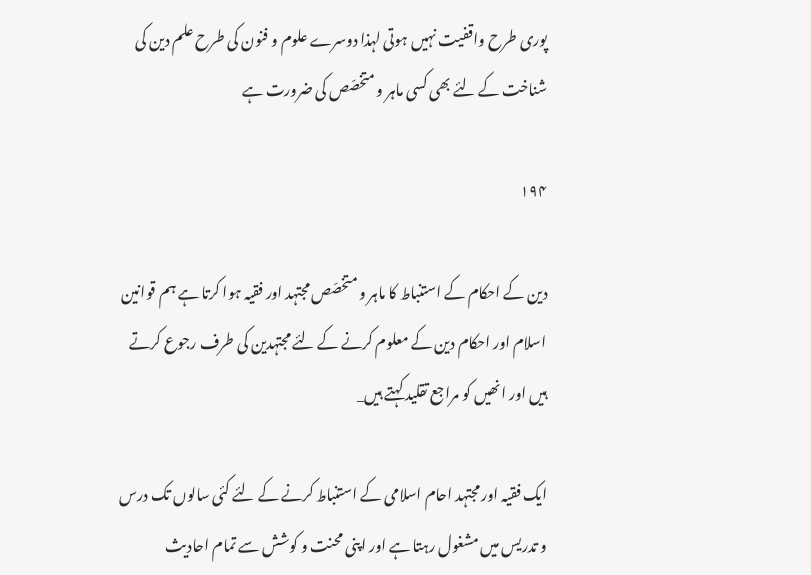پوری طرح واقفیت نہیں ہوتی لہذا دوسرے علوم و فنون کی طرح علم دین کی شناخت کے لئے بھی کسی ماہر و متخصّص کی ضرورت ہے

۱۹۴

دین کے احکام کے استنباط کا ماہر و متخصّص مجتہد اور فقیہ ہوا کرتا ہے ہم قوانین اسلام اور احکام دین کے معلوم کرنے کے لئے مجتہدین کی طرف رجوع کرتے ہیں اور انھیں کو مراجع تقلید کہتے ہیں_

ایک فقیہ اور مجتہد احام اسلامی کے استنباط کرنے کے لئے کئی سالوں تک درس و تدریس میں مشغول رہتا ہے اور اپنی محنت و کوشش سے تمام احادیث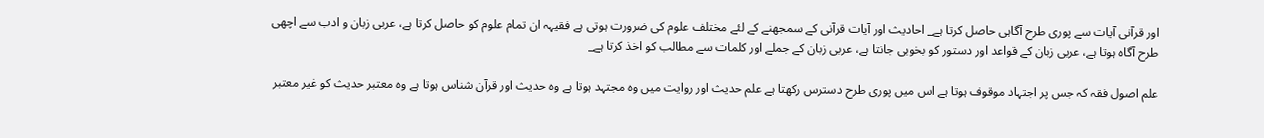اور قرآنی آیات سے پوری طرح آگاہی حاصل کرتا ہے_ احادیث اور آیات قرآنی کے سمجھنے کے لئے مختلف علوم کی ضرورت ہوتی ہے فقیہہ ان تمام علوم کو حاصل کرتا ہے، عربی زبان و ادب سے اچھی طرح آگاہ ہوتا ہے، عربی زبان کے قواعد اور دستور کو بخوبی جانتا ہے، عربی زبان کے جملے اور کلمات سے مطالب کو اخذ کرتا ہے_

علم اصول فقہ کہ جس پر اجتہاد موقوف ہوتا ہے اس میں پوری طرح دسترس رکھتا ہے علم حدیث اور روایت میں وہ مجتہد ہوتا ہے وہ حدیث اور قرآن شناس ہوتا ہے وہ معتبر حدیث کو غیر معتبر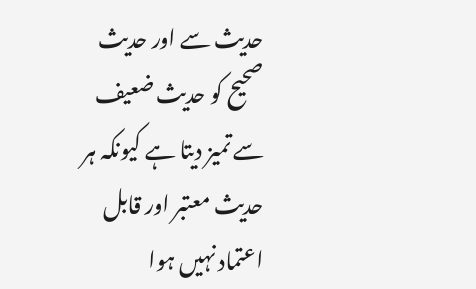حدیث سے اور حدیث صحیح کو حدیث ضعیف سے تمیز دیتا ہے کیونکہ ہر حدیث معتبر اور قابل اعتماد نہیں ہوا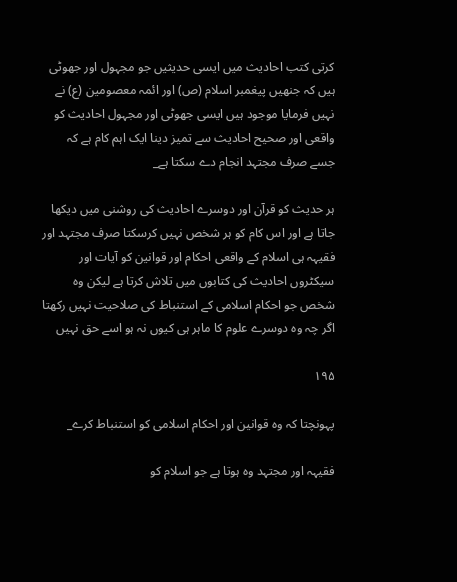کرتی کتب احادیث میں ایسی حدیثیں جو مجہول اور جھوٹی ہیں کہ جنھیں پیغمبر اسلام (ص) اور ائمہ معصومین (ع) نے نہیں فرمایا موجود ہیں ایسی جھوٹی اور مجہول احادیث کو واقعی اور صحیح احادیث سے تمیز دینا ایک اہم کام ہے کہ جسے صرف مجتہد انجام دے سکتا ہے_

ہر حدیث کو قرآن اور دوسرے احادیث کی روشنی میں دیکھا جاتا ہے اور اس کام کو ہر شخص نہیں کرسکتا صرف مجتہد اور فقیہہ ہی اسلام کے واقعی احکام اور قوانین کو آیات اور سیکٹروں احادیث کی کتابوں میں تلاش کرتا ہے لیکن وہ شخص جو احکام اسلامی کے استنباط کی صلاحیت نہیں رکھتا اگر چہ وہ دوسرے علوم کا ماہر ہی کیوں نہ ہو اسے حق نہیں

۱۹۵

پہونچتا کہ وہ قوانین اور احکام اسلامی کو استنباط کرے_

فقیہہ اور مجتہد وہ ہوتا ہے جو اسلام کو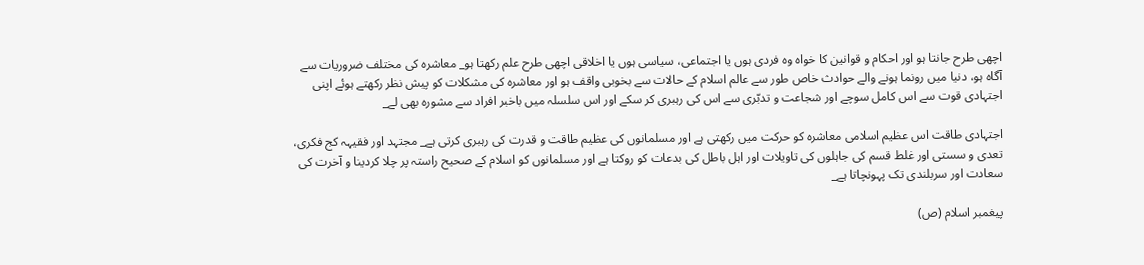اچھی طرح جانتا ہو اور احکام و قوانین کا خواہ وہ فردی ہوں یا اجتماعی، سیاسی ہوں یا اخلاقی اچھی طرح علم رکھتا ہو_ معاشرہ کی مختلف ضروریات سے آگاہ ہو، دنیا میں رونما ہونے والے حوادث خاص طور سے عالم اسلام کے حالات سے بخوبی واقف ہو اور معاشرہ کی مشکلات کو پیش نظر رکھتے ہوئے اپنی اجتہادی قوت سے اس کامل سوچے اور شجاعت و تدبّری سے اس کی رہبری کر سکے اور اس سلسلہ میں باخبر افراد سے مشورہ بھی لے_

اجتہادی طاقت اس عظیم اسلامی معاشرہ کو حرکت میں رکھتی ہے اور مسلمانوں کی عظیم طاقت و قدرت کی رہبری کرتی ہے_ مجتہد اور فقیہہ کج فکری، تعدی و سستی اور غلط قسم کی جاہلوں کی تاویلات اور اہل باطل کی بدعات کو روکتا ہے اور مسلمانوں کو اسلام کے صحیح راستہ پر چلا کردینا و آخرت کی سعادت اور سربلندی تک پہونچاتا ہے_

پیغمبر اسلام (ص)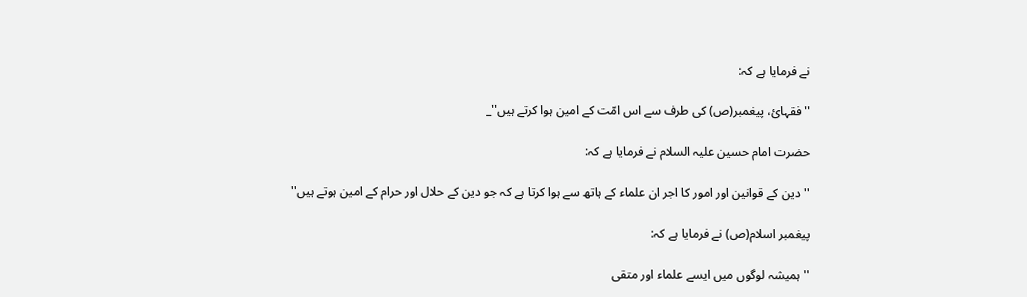نے فرمایا ہے کہ:

'' فقہائ، پیغمبر(ص) کی طرف سے اس امّت کے امین ہوا کرتے ہیں''_

حضرت امام حسین علیہ السلام نے فرمایا ہے کہ:

''دین کے قوانین اور امور کا اجر ان علماء کے ہاتھ سے ہوا کرتا ہے کہ جو دین کے حلال اور حرام کے امین ہوتے ہیں''

پیغمبر اسلام(ص) نے فرمایا ہے کہ:

'' ہمیشہ لوگوں میں ایسے علماء اور متقی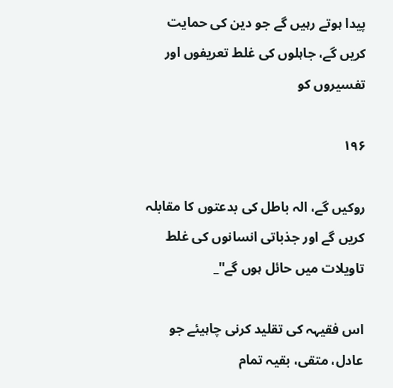پیدا ہوتے رہیں گے جو دین کی حمایت کریں گے، جاہلوں کی غلط تعریفوں اور تفسیروں کو

۱۹۶

روکیں گے، الہ باطل کی بدعتوں کا مقابلہ کریں گے اور جذباتی انسانوں کی غلط تاویلات میں حائل ہوں گے''_

اس فقیہہ کی تقلید کرنی چاہیئے جو عادل، متقی، بقیہ تمام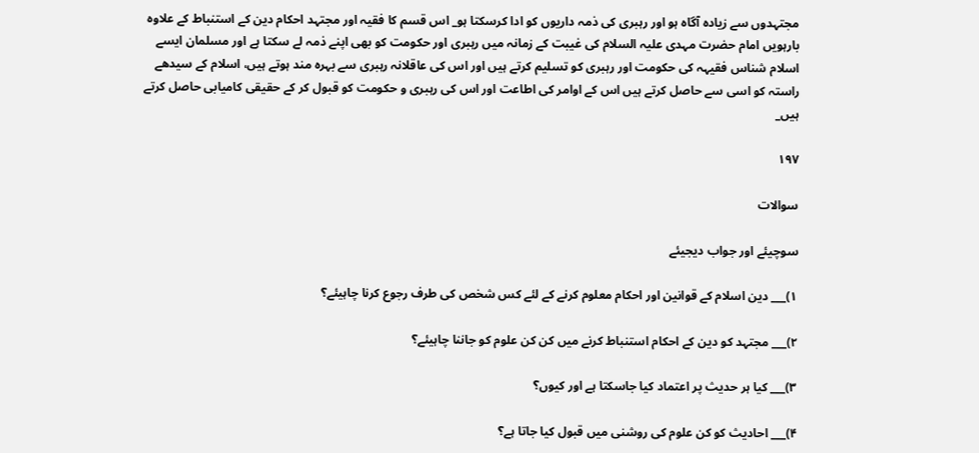مجتہدوں سے زیادہ آگاہ ہو اور رہبری کی ذمہ داریوں کو ادا کرسکتا ہو_ اس قسم کا فقیہ اور مجتہد احکام دین کے استنباط کے علاوہ بارہویں امام حضرت مہدی علیہ السلام کی غیبت کے زمانہ میں رہبری اور حکومت کو بھی اپنے ذمہ لے سکتا ہے اور مسلمان ایسے اسلام شناس فقیہہ کی حکومت اور رہبری کو تسلیم کرتے ہیں اور اس کی عاقلانہ رہبری سے بہرہ مند ہوتے ہیں، اسلام کے سیدھے راستہ کو اسی سے حاصل کرتے ہیں اس کے اوامر کی اطاعت اور اس کی رہبری و حکومت کو قبول کر کے حقیقی کامیابی حاصل کرتے ہیں_

۱۹۷

سوالات

سوچیئے اور جواب دیجیئے

۱)___ دین اسلام کے قوانین اور احکام معلوم کرنے کے لئے کس شخص کی طرف رجوع کرنا چاہیئے؟

۲)___ مجتہد کو دین کے احکام استنباط کرنے میں کن کن علوم کو جاننا چاہیئے؟

۳)___ کیا ہر حدیث پر اعتماد کیا جاسکتا ہے اور کیوں؟

۴)___ احادیث کو کن علوم کی روشنی میں قبول کیا جاتا ہے؟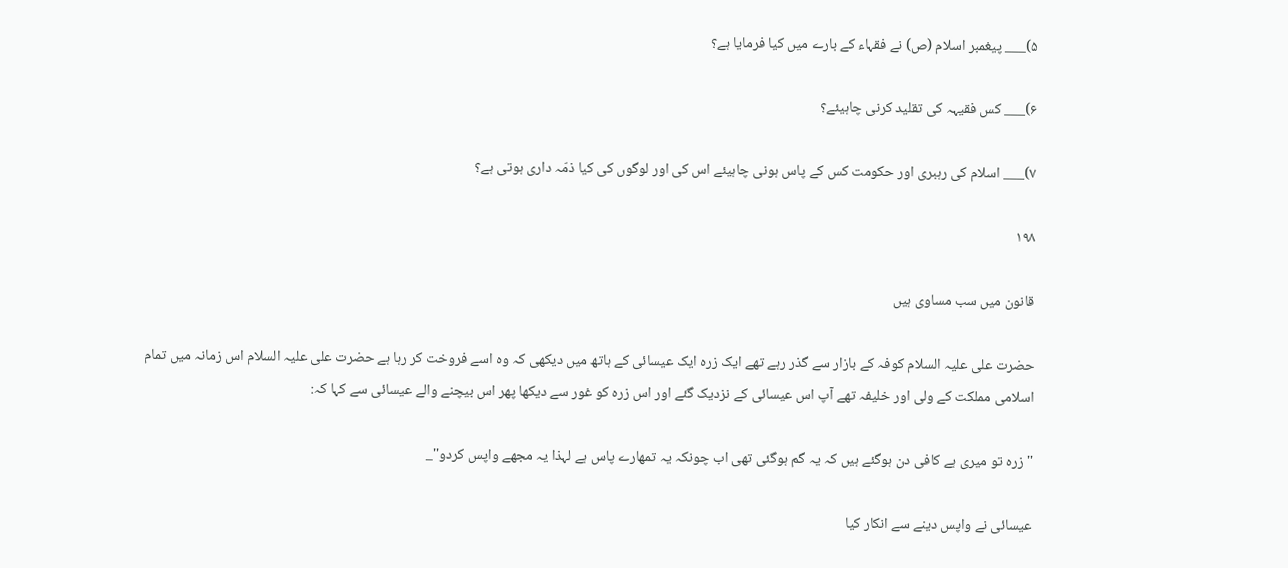۵)___ پیغمبر اسلام (ص) نے فقہاء کے بارے میں کیا فرمایا ہے؟

۶)___ کس فقیہہ کی تقلید کرنی چاہیئے؟

۷)___ اسلام کی رہبری اور حکومت کس کے پاس ہونی چاہیئے اس کی اور لوگوں کی کیا ذمّہ داری ہوتی ہے؟

۱۹۸

قانون میں سب مساوی ہیں

حضرت علی علیہ السلام کوفہ کے بازار سے گذر رہے تھے ایک زرہ ایک عیسائی کے ہاتھ میں دیکھی کہ وہ اسے فروخت کر رہا ہے حضرت علی علیہ السلام اس زمانہ میں تمام اسلامی مملکت کے ولی اور خلیفہ تھے آپ اس عیسائی کے نزدیک گئے اور اس زرہ کو غور سے دیکھا پھر اس بیچنے والے عیسائی سے کہا کہ:

'' زرہ تو میری ہے کافی دن ہوگئے ہیں کہ یہ گم ہوگئی تھی اب چونکہ یہ تمھارے پاس ہے لہذا یہ مجھے واپس کردو''_

عیسائی نے واپس دینے سے انکار کیا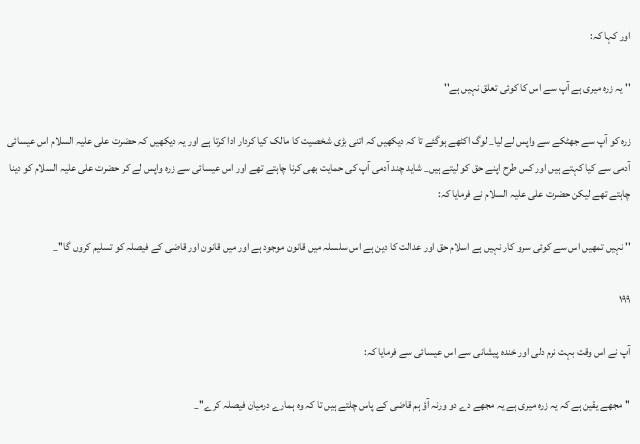اور کہا کہ:

'' یہ زرہ میری ہے آپ سے اس کا کوئی تعلق نہیں ہے''

زرہ کو آپ سے جھٹکے سے واپس لے لیا_ لوگ اکٹھے ہوگئے تا کہ دیکھیں کہ اتنی بڑی شخصیت کا مالک کیا کردار ادا کرتا ہے اور یہ دیکھیں کہ حضرت علی علیہ السلام اس عیسائی آدمی سے کیا کہتے ہیں اور کس طرح اپنے حق کو لیتے ہیں_ شاید چند آدمی آپ کی حمایت بھی کرنا چاہتے تھے اور اس عیسائی سے زرہ واپس لے کر حضرت علی علیہ السلام کو دینا چاہتے تھے لیکن حضرت علی علیہ السلام نے فرمایا کہ:

'' نہیں تمھیں اس سے کوئی سرو کار نہیں ہے اسلام حق اور عدالت کا دین ہے اس سلسلہ میں قانون موجود ہے اور میں قانون اور قاضی کے فیصلہ کو تسلیم کروں گا''_

۱۹۹

آپ نے اس وقت بہت نرم دلی اور خندہ پیشانی سے اس عیسائی سے فرمایا کہ:

'' مجھے یقین ہے کہ یہ زرہ میری ہے یہ مجھے دے دو ورنہ آؤ ہم قاضی کے پاس چلتے ہیں تا کہ وہ ہمارے درمیان فیصلہ کرے''_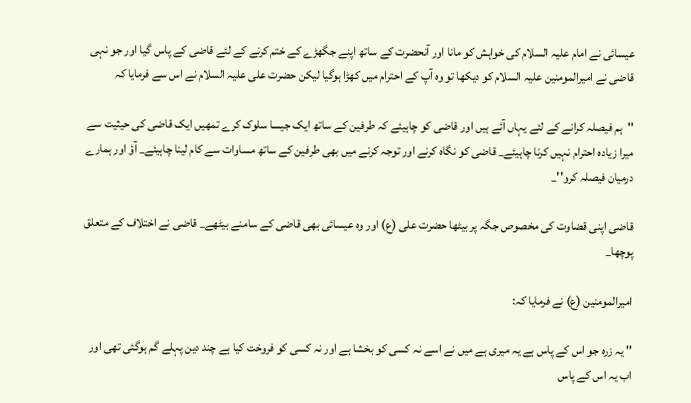عیسائی نے امام علیہ السلام کی خواہش کو مانا اور آنحضرت کے ساتھ اپنے جگھڑے کے ختم کرنے کے لئے قاضی کے پاس گیا اور جو نہی قاضی نے امیرالمومنین علیہ السلام کو دیکھا تو وہ آپ کے احترام میں کھڑا ہوگیا لیکن حضرت علی علیہ السلام نے اس سے فرمایا کہ

''ہم فیصلہ کرانے کے لئے یہاں آئے ہیں اور قاضی کو چاہیئے کہ طرفین کے ساتھ ایک جیسا سلوک کرے تمھیں ایک قاضی کی حیثیت سے میرا زیادہ احترام نہیں کرنا چاہیئے_ قاضی کو نگاہ کرنے اور توجہ کرنے میں بھی طرفین کے ساتھ مساوات سے کام لینا چاہیئے_ آؤ اور ہمارے درمیان فیصلہ کرو''_

قاضی اپنی قضاوت کی مخصوص جگہ پر بیٹھا حضرت علی (ع) اور وہ عیسائی بھی قاضی کے سامنے بیٹھے_ قاضی نے اختلاف کے متعلق پوچھا_

امیرالمومنین (ع) نے فرمایا کہ:

'' یہ زرہ جو اس کے پاس ہے یہ میری ہے میں نے اسے نہ کسی کو بخشا ہے اور نہ کسی کو فروخت کیا ہے چند دین پہلے گم ہوگئی تھی اور اب یہ اس کے پاس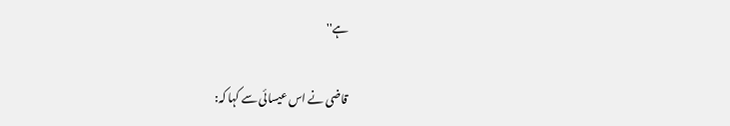ہے''

قاضی نے اس عیسائی سے کہا کہ: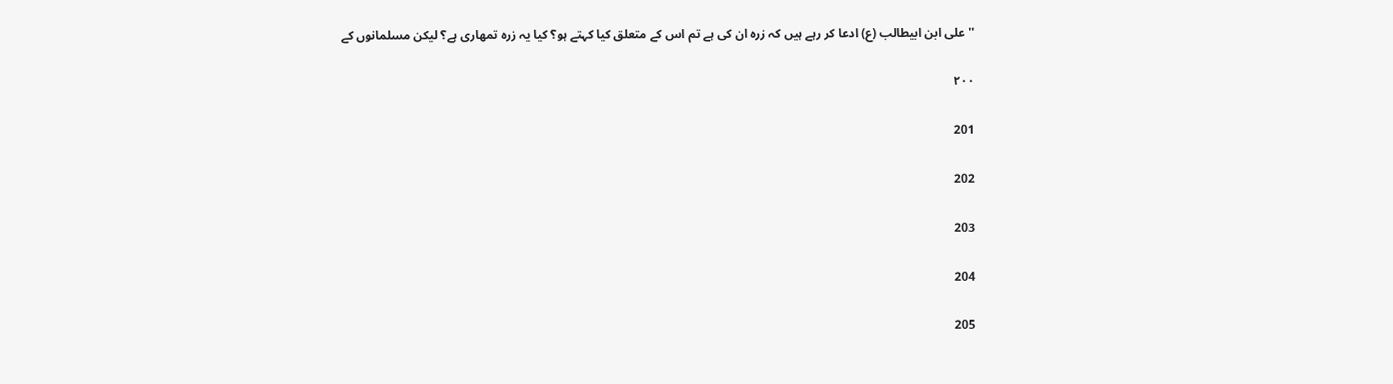''علی ابن ابیطالب (ع) ادعا کر رہے ہیں کہ زرہ ان کی ہے تم اس کے متعلق کیا کہتے ہو؟ کیا یہ زرہ تمھاری ہے؟ لیکن مسلمانوں کے

۲۰۰

201

202

203

204

205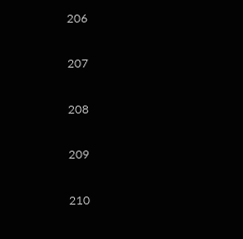206

207

208

209

210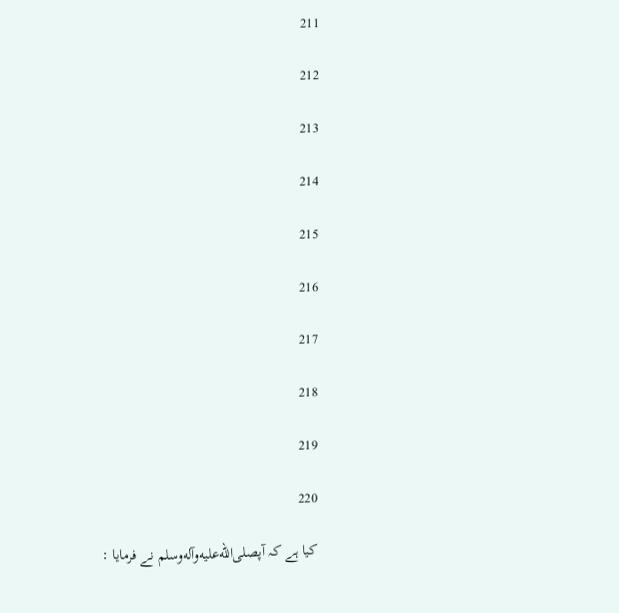211

212

213

214

215

216

217

218

219

220

کیا ہے کہ آپصلى‌الله‌عليه‌وآله‌وسلم نے فرمایا :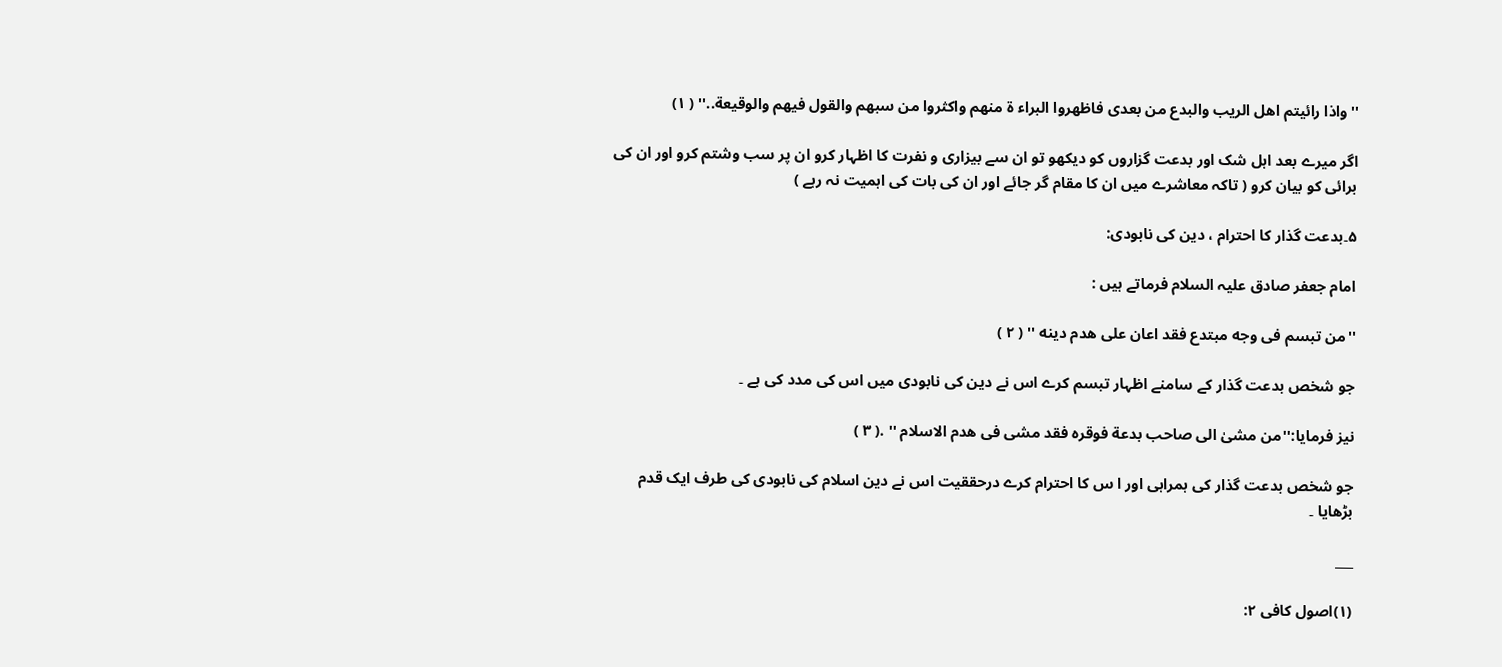''واذا رائیتم اهل الریب والبدع من بعدی فاظهروا البراء ة منهم واکثروا من سبهم والقول فیهم والوقیعة..'' ( ۱)

اگر میرے بعد اہل شک اور بدعت گزاروں کو دیکھو تو ان سے بیزاری و نفرت کا اظہار کرو ان پر سب وشتم کرو اور ان کی برائی کو بیان کرو ( تاکہ معاشرے میں ان کا مقام گر جائے اور ان کی بات کی اہمیت نہ رہے )

۵۔بدعت گذار کا احترام ، دین کی نابودی:

امام جعفر صادق علیہ السلام فرماتے ہیں :

''من تبسم فی وجه مبتدع فقد اعان علی هدم دینه '' ( ۲ )

جو شخص بدعت گذار کے سامنے اظہار تبسم کرے اس نے دین کی نابودی میں اس کی مدد کی ہے ۔

نیز فرمایا:''من مشیٰ الی صاحب بدعة فوقره فقد مشی فی هدم الاسلام '' .( ۳ )

جو شخص بدعت گذار کی ہمراہی اور ا س کا احترام کرے درحققیت اس نے دین اسلام کی نابودی کی طرف ایک قدم بڑھایا ۔

___

(۱)اصول کافی ۲: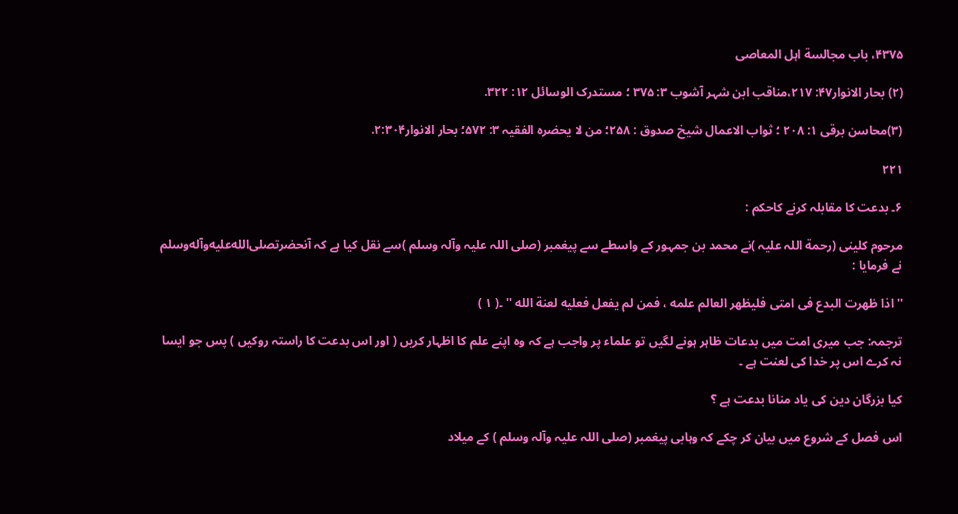۴۳۷۵، باب مجالسة اہل المعاصی

(۲) بحار الانوار۴۷: ۲۱۷،مناقب ابن شہر آشوب ۳: ۳۷۵ ؛ مستدرک الوسائل ۱۲: ۳۲۲.

(۳)محاسن برقی ۱: ۲۰۸ ؛ ثواب الاعمال شیخ صدوق : ۲۵۸؛ من لا یحضرہ الفقیہ ۳: ۵۷۲؛ بحار الانوار۲:۳۰۴.

۲۲۱

۶۔ بدعت کا مقابلہ کرنے کاحکم :

مرحوم کلینی (رحمة اللہ علیہ )نے محمد بن جمہور کے واسطے سے پیغمبر (صلی اللہ علیہ وآلہ وسلم )سے نقل کیا ہے کہ آنحضرتصلى‌الله‌عليه‌وآله‌وسلم نے فرمایا :

''اذا ظهرت البدع فی امتی فلیظهر العالم علمه ، فمن لم یفعل فعلیه لعنة الله '' ۔( ۱ )

ترجمہ: جب میری امت میں بدعات ظاہر ہونے لگیں تو علماء پر واجب ہے کہ وہ اپنے علم کا اظہار کریں ( اور اس بدعت کا راستہ روکیں ) پس جو ایسا نہ کرے اس پر خدا کی لعنت ہے ۔

کیا بزرگان دین کی یاد منانا بدعت ہے ؟

اس فصل کے شروع میں بیان کر چکے کہ وہابی پیغمبر (صلی اللہ علیہ وآلہ وسلم ) کے میلاد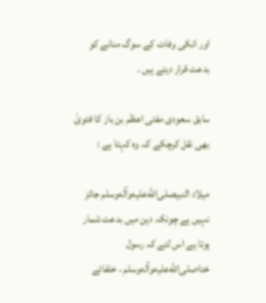اور انکی وفات کے سوگ منانے کو بدعت قرار دیتے ہیں ۔

سابق سعودی مفتی اعظم بن باز کا فتویٰ بھی نقل کرچکے کہ وہ کہتا ہے :

میلاد النبیصلى‌الله‌عليه‌وآله‌وسلم جائز نہیں ہے چونکہ دین میں بدعت شمار ہوتا ہے اس لئے کہ رسول خداصلى‌الله‌عليه‌وآله‌وسلم ، خلفائے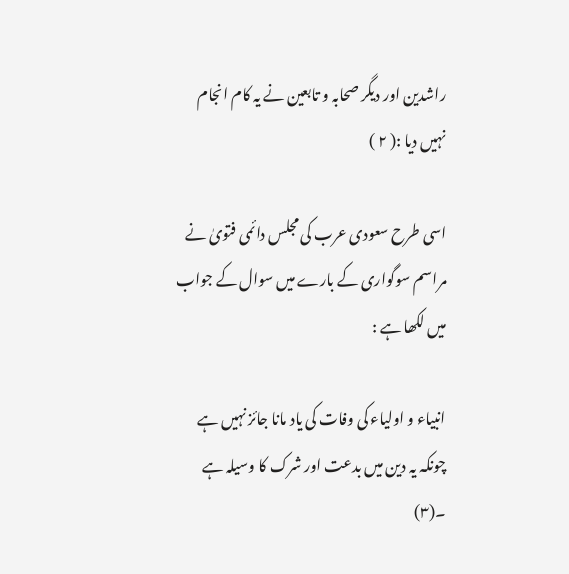راشدین اور دیگر صحابہ و تابعین نے یہ کام انجام نہیں دیا :( ۲ )

اسی طرح سعودی عرب کی مجلس دائمی فتویٰ نے مراسم سوگواری کے بارے میں سوال کے جواب میں لکھا ہے :

انبیاء و اولیاء کی وفات کی یاد مانا جائز نہیں ہے چونکہ یہ دین میں بدعت اور شرک کا وسیلہ ہے ۔(۳)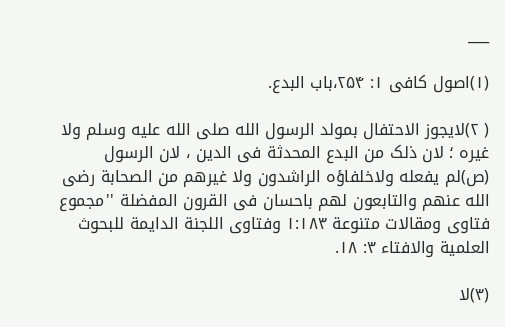___

(۱)اصول کافی ۱: ۲۵۴،باب البدع.

( ۲)لایجوز الاحتفال بمولد الرسول الله صلی الله علیه وسلم ولا غیره ؛ لان ذلک من البدع المحدثة فی الدین ، لان الرسول (ص)لم یفعله ولاخلفاؤه الراشدون ولا غیرهم من الصحابة رضی الله عنهم والتابعون لهم باحسان فی القرون المفضلة ''مجموع فتاوی ومقالات متنوعة ۱:۱۸۳ وفتاوی اللجنة الدایمة للبحوث العلمیة والافتاء ۳: ۱۸.

(۳)لا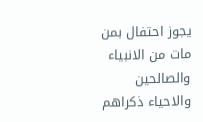یجوز احتفال بمن مات من الانبیاء والصالحین والاحیاء ذکراهم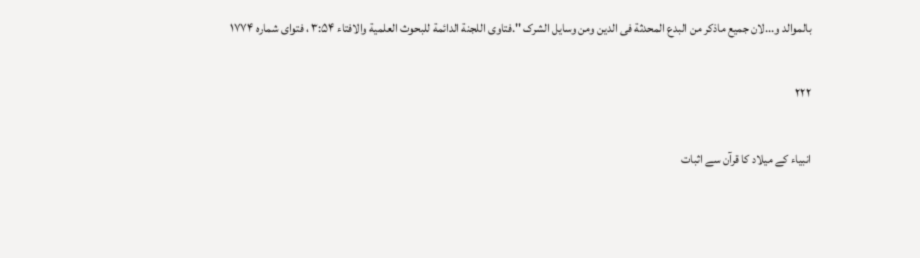بالموالد و...لان جمیع ماذکر من البدع المحدثة فی الدین ومن وسایل الشرک ''.فتاوی اللجنة الدائمة للبحوث العلمیة والافتاء ۳:۵۴ ، فتوای شماره ۱۷۷۴

۲۲۲

انبیاء کے میلاد کا قرآن سے اثبات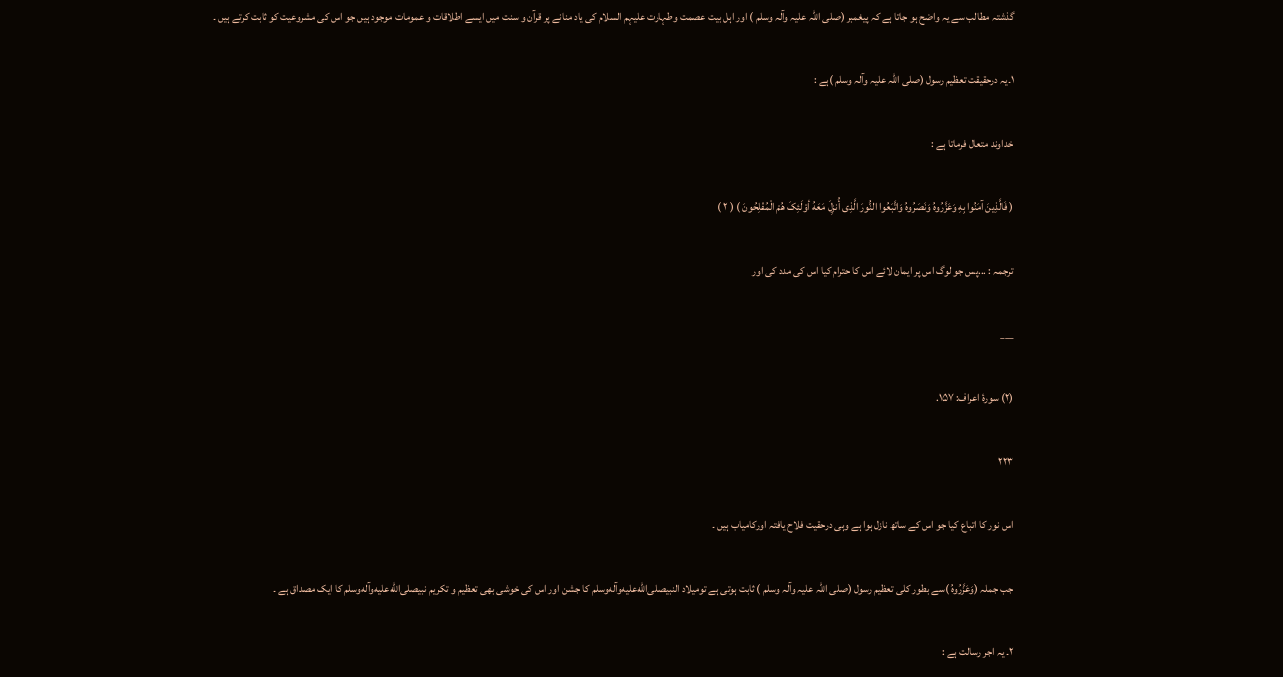گذشتہ مطالب سے یہ واضح ہو جاتا ہے کہ پیغمبر (صلی اللہ علیہ وآلہ وسلم ) اور اہل بیت عصمت وطہارت علیہم السلام کی یاد منانے پر قرآن و سنت میں ایسے اطلاقات و عمومات موجود ہیں جو اس کی مشروعیت کو ثابت کرتے ہیں ۔

۱۔یہ درحقیقت تعظیم رسول (صلی اللہ علیہ وآلہ وسلم )ہے :

خداوند متعال فرماتا ہے :

( فَالَّذِینَ آمَنُوا بِهِ وَعَزَّرُوهُ وَنَصَرُوهُ وَاتَّبَعُوا النُّورَ الَّذِی أُنزِلَ مَعَهُ أوْلَئِکَ هُمْ الْمُفْلِحُونَ ) ( ۲ )

ترجمہ : ...پس جو لوگ اس پر ایمان لائے اس کا حترام کیا اس کی مدد کی اور

___

(۲) سورۂ اعراف: ۱۵۷.

۲۲۳

اس نور کا اتباع کیا جو اس کے ساتھ نازل ہوا ہے وہی درحقیت فلاح یافتہ اورکامیاب ہیں ۔

جب جملہ (وَعَزَّرُوہُ )سے بطور کلی تعظیم رسول (صلی اللہ علیہ وآلہ وسلم ) ثابت ہوتی ہے تومیلاد النبیصلى‌الله‌عليه‌وآله‌وسلم کا جشن اور اس کی خوشی بھی تعظیم و تکریم نبیصلى‌الله‌عليه‌وآله‌وسلم کا ایک مصداق ہے ۔

۲۔ یہ اجر رسالت ہے :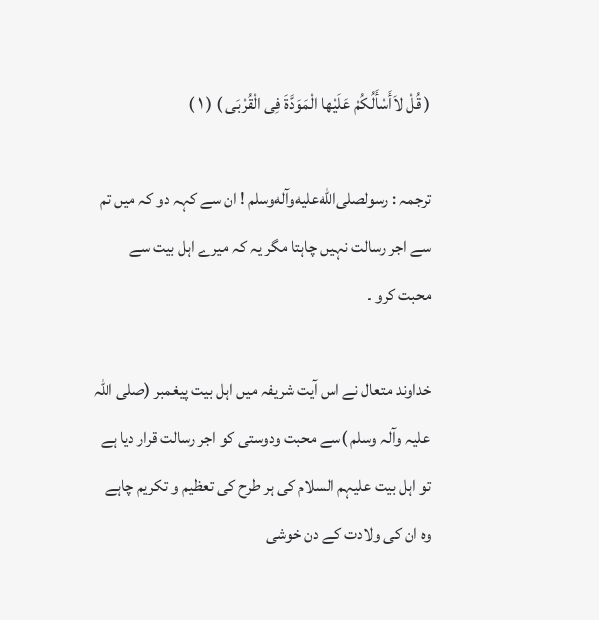( قُلْ لاَأَسْأَلُکُمْ عَلَیْها الْمَوَدَّةَ فِی الْقُرْبَی ) ( ۱ )

ترجمہ : رسولصلى‌الله‌عليه‌وآله‌وسلم ! ان سے کہہ دو کہ میں تم سے اجر رسالت نہیں چاہتا مگر یہ کہ میرے اہل بیت سے محبت کرو ۔

خداوند متعال نے اس آیت شریفہ میں اہل بیت پیغمبر (صلی اللہ علیہ وآلہ وسلم )سے محبت ودوستی کو اجر رسالت قرار دیا ہے تو اہل بیت علیہم السلام کی ہر طرح کی تعظیم و تکریم چاہے وہ ان کی ولادت کے دن خوشی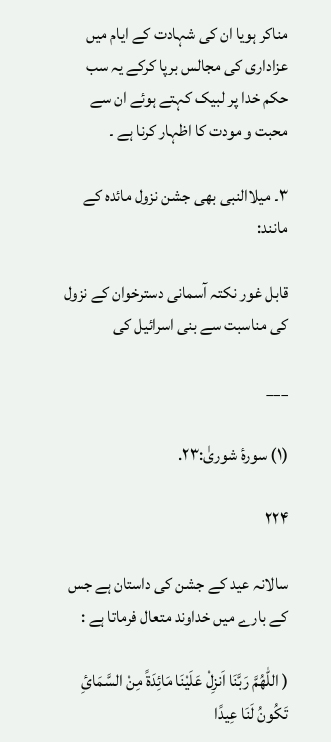مناکر ہویا ان کی شہادت کے ایام میں عزاداری کی مجالس برپا کرکے یہ سب حکم خدا پر لبیک کہتے ہوئے ان سے محبت و مودت کا اظہار کرنا ہے ۔

۳۔ میلاالنبی بھی جشن نزول مائدہ کے مانند:

قابل غور نکتہ آسمانی دسترخوان کے نزول کی مناسبت سے بنی اسرائیل کی

___

(۱) سورۂ شوریٰ:۲۳.

۲۲۴

سالانہ عید کے جشن کی داستان ہے جس کے بارے میں خداوند متعال فرماتا ہے :

( اللّٰهُمَّ رَبَّنَا اَنزِلْ عَلَیْنَا مَائِدَةً مِنْ السَّمَائِ تَکُونُ لَنَا عِیدًا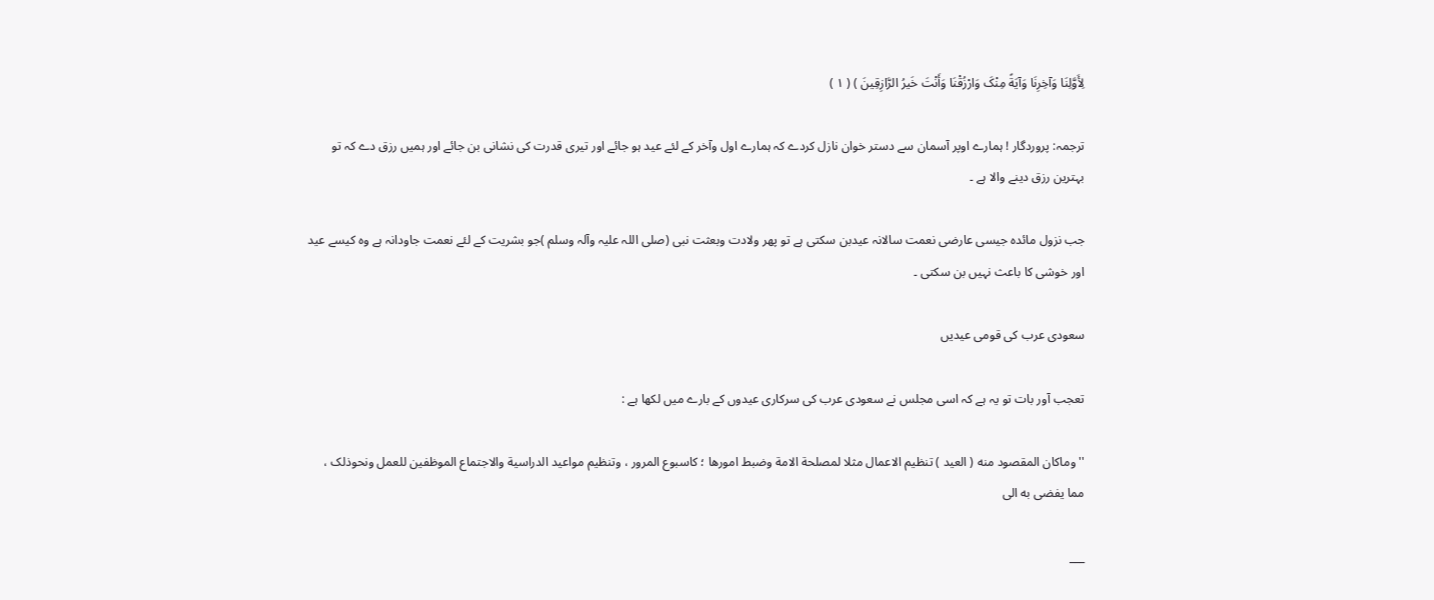لِأَوَّلِنَا وَآخِرِنَا وَآیَةً مِنْکَ وَارْزُقْنَا وَأَنْتَ خَیرُ الرَّازِقِینَ ) ( ۱ )

ترجمہ: پروردگار ! ہمارے اوپر آسمان سے دستر خوان نازل کردے کہ ہمارے اول وآخر کے لئے عید ہو جائے اور تیری قدرت کی نشانی بن جائے اور ہمیں رزق دے کہ تو بہترین رزق دینے والا ہے ۔

جب نزول مائدہ جیسی عارضی نعمت سالانہ عیدبن سکتی ہے تو پھر ولادت وبعثت نبی (صلی اللہ علیہ وآلہ وسلم )جو بشریت کے لئے نعمت جاودانہ ہے وہ کیسے عید اور خوشی کا باعث نہیں بن سکتی ۔

سعودی عرب کی قومی عیدیں

تعجب آور بات تو یہ ہے کہ اسی مجلس نے سعودی عرب کی سرکاری عیدوں کے بارے میں لکھا ہے :

''وماکان المقصود منه ( العید ) تنظیم الاعمال مثلا لمصلحة الامة وضبط امورها ؛ کاسبوع المرور ، وتنظیم مواعید الدراسیة والاجتماع الموظفین للعمل ونحوذلک ، مما یفضی به الی

___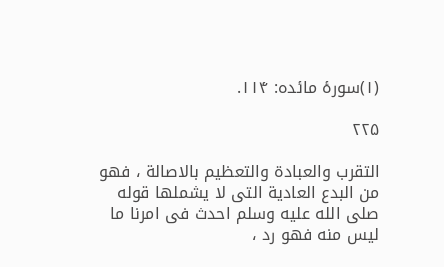(۱)سورۂ مائدہ: ۱۱۴.

۲۲۵

التقرب والعبادة والتعظیم بالاصالة ، فهو من البدع العادیة التی لا یشملها قوله صلی الله علیه وسلم احدث فی امرنا ما لیس منه فهو رد ،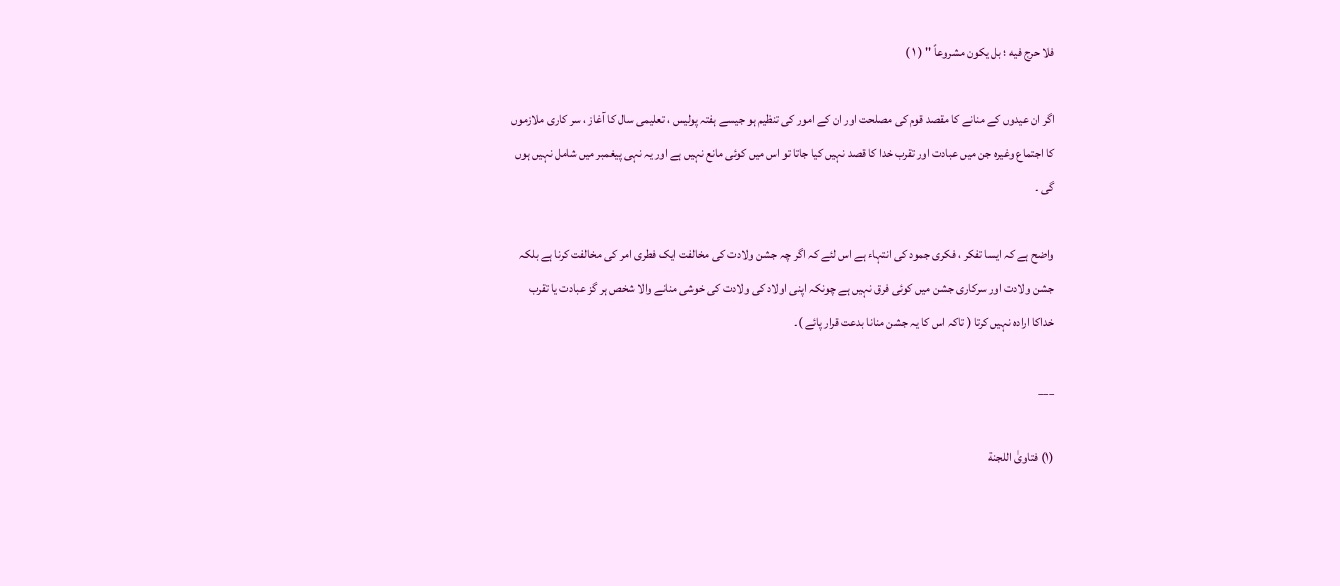فلا حرج فیه ؛ بل یکون مشروعاً '' ( ۱ )

اگر ان عیدوں کے منانے کا مقصد قوم کی مصلحت اور ان کے امور کی تنظیم ہو جیسے ہفتہ پولیس ، تعلیمی سال کا آغاز ، سر کاری ملازموں کا اجتماع وغیرہ جن میں عبادت اور تقرب خدا کا قصد نہیں کیا جاتا تو اس میں کوئی مانع نہیں ہے اور یہ نہی پیغمبر میں شامل نہیں ہوں گی ۔

واضح ہے کہ ایسا تفکر ، فکری جمود کی انتہاء ہے اس لئے کہ اگر چہ جشن ولادت کی مخالفت ایک فطری امر کی مخالفت کرنا ہے بلکہ جشن ولادت اور سرکاری جشن میں کوئی فرق نہیں ہے چونکہ اپنی اولاد کی ولادت کی خوشی منانے والا شخص ہر گز عبادت یا تقرب خداکا ارادہ نہیں کرتا ( تاکہ اس کا یہ جشن منانا بدعت قرار پائے )۔

___

(۱) فتاویٰ اللجنة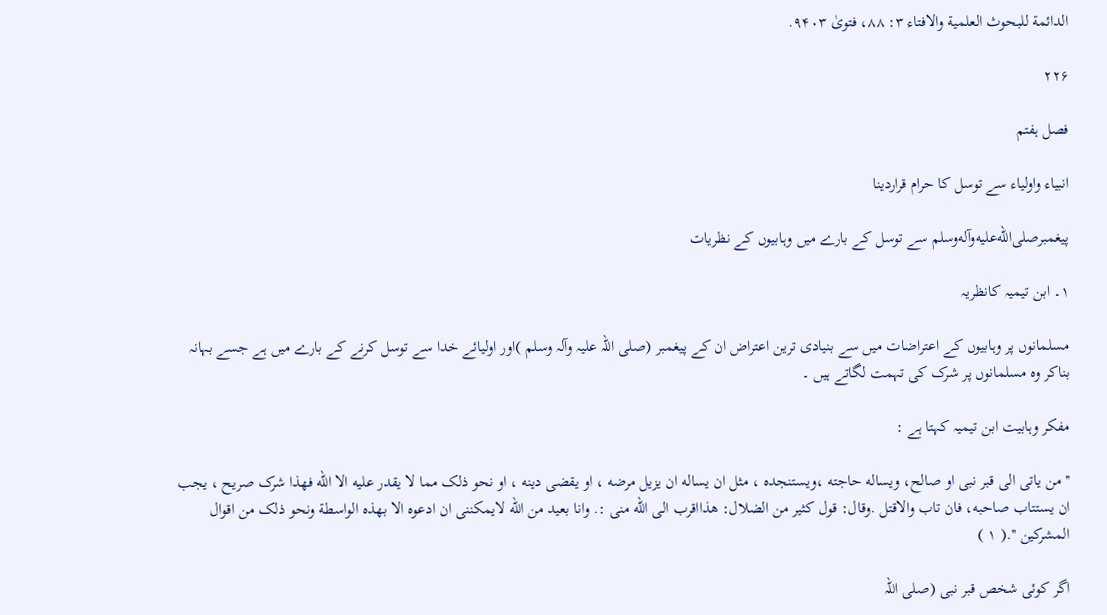الدائمة للبحوث العلمیة والافتاء ۳: ۸۸، فتویٰ ۹۴۰۳.

۲۲۶

فصل ہفتم

انبیاء واولیاء سے توسل کا حرام قراردینا

پیغمبرصلى‌الله‌عليه‌وآله‌وسلم سے توسل کے بارے میں وہابیوں کے نظریات

۱۔ ابن تیمیہ کانظریہ

مسلمانوں پر وہابیوں کے اعتراضات میں سے بنیادی ترین اعتراض ان کے پیغمبر (صلی اللہ علیہ وآلہ وسلم )اور اولیائے خدا سے توسل کرنے کے بارے میں ہے جسے بہانہ بناکر وہ مسلمانوں پر شرک کی تہمت لگاتے ہیں ۔

مفکر وہابیت ابن تیمیہ کہتا ہے :

''من یاتی الی قبر نبی او صالح، ویساله حاجته ،ویستنجده ، مثل ان یساله ان یزیل مرضه ، او یقضی دینه ، او نحو ذلک مما لا یقدر علیه الا الله فهذا شرک صریح ، یجب ان یستتاب صاحبه، فان تاب والاقتل .وقال: قول کثیر من الضلال: هذااقرب الی الله منی :. وانا بعید من الله لایمکننی ان ادعوه الا بهذه الواسطة ونحو ذلک من اقوال المشرکین ''.( ۱ )

اگر کوئی شخص قبر نبی (صلی اللہ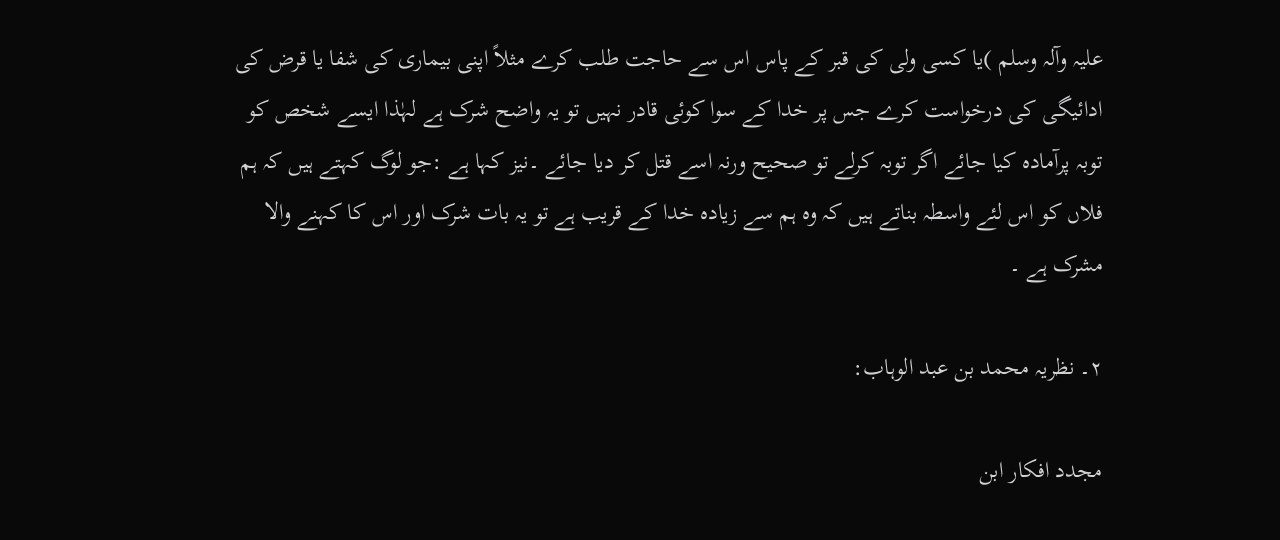علیہ وآلہ وسلم )یا کسی ولی کی قبر کے پاس اس سے حاجت طلب کرے مثلاً اپنی بیماری کی شفا یا قرض کی ادائیگی کی درخواست کرے جس پر خدا کے سوا کوئی قادر نہیں تو یہ واضح شرک ہے لہٰذا ایسے شخص کو توبہ پرآمادہ کیا جائے اگر توبہ کرلے تو صحیح ورنہ اسے قتل کر دیا جائے ۔نیز کہا ہے :جو لوگ کہتے ہیں کہ ہم فلاں کو اس لئے واسطہ بناتے ہیں کہ وہ ہم سے زیادہ خدا کے قریب ہے تو یہ بات شرک اور اس کا کہنے والا مشرک ہے ۔

۲۔ نظریہ محمد بن عبد الوہاب:

مجدد افکار ابن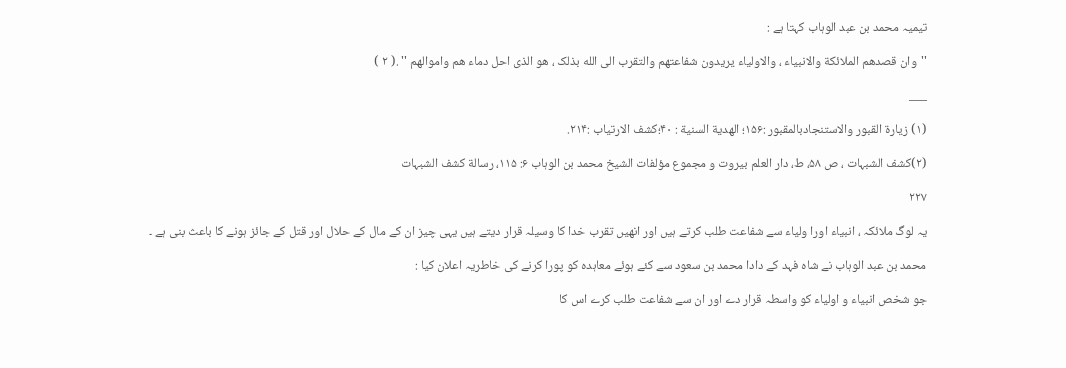تیمیہ محمد بن عبد الوہاب کہتا ہے :

''وان قصدهم الملائکة والانبیاء ، والاولیاء یریدون شفاعتهم والتقرب الی الله بذلک ، هو الذی احل دماء هم واموالهم '' .( ۲ )

___

(۱) زیارة القبور والاستنجادبالمقبور :۱۵۶؛ الھدیة السنیة : ۴۰؛کشف الارتیاب :۲۱۴.

(۲)کشف الشبہات ، ص ۵۸، ط، دار العلم بیروت و مجموع مؤلفات الشیخ محمد بن الوہاب ۶: ۱۱۵، رسالة کشف الشبہات

۲۲۷

یہ لوگ ملائکہ ، انبیاء اورا ولیاء سے شفاعت طلب کرتے ہیں اور انھیں تقرب خدا کا وسیلہ قرار دیتے ہیں یہی چیز ان کے مال کے حلال اور قتل کے جائز ہونے کا باعث بنی ہے ۔

محمد بن عبد الوہاب نے شاہ فہد کے دادا محمد بن سعود سے کئے ہوئے معاہدہ کو پورا کرنے کی خاطریہ اعلان کیا :

جو شخص انبیاء و اولیاء کو واسطہ قرار دے اور ان سے شفاعت طلب کرے اس کا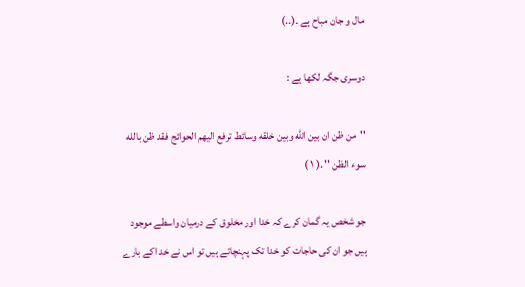مال و جان مباح ہے ۔(..)

دوسری جگہ لکھا ہے :

''من ظن ان بین الله وبین خلقه وسائط ترفع الیهم الحوائج فقد ظن بالله سوء الظن '' .( ۱ )

جو شخص یہ گمان کرے کہ خدا اور مخلوق کے درمیان واسطے موجود ہیں جو ان کی حاجات کو خدا تک پہنچاتے ہیں تو اس نے خد اکے بارے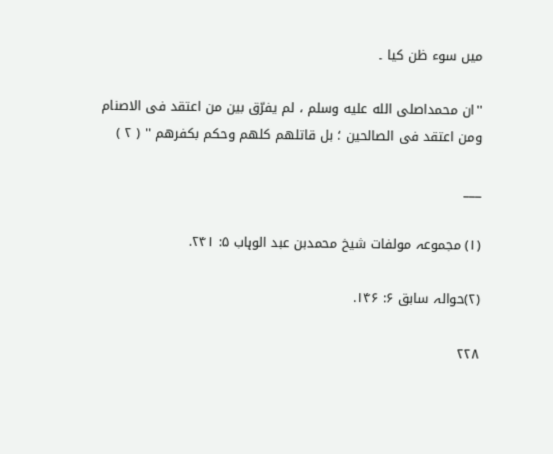میں سوء ظن کیا ۔

''ان محمداصلی الله علیه وسلم ، لم یفرّق بین من اعتقد فی الاصنام ومن اعتقد فی الصالحین ؛ بل قاتلهم کلهم وحکم بکفرهم '' ( ۲ )

___

(۱) مجموعہ مولفات شیخ محمدبن عبد الوہاب ۵: ۲۴۱.

(۲)حوالہ سابق ۶: ۱۴۶.

۲۲۸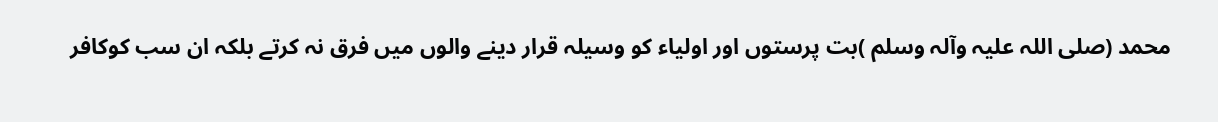محمد (صلی اللہ علیہ وآلہ وسلم )بت پرستوں اور اولیاء کو وسیلہ قرار دینے والوں میں فرق نہ کرتے بلکہ ان سب کوکافر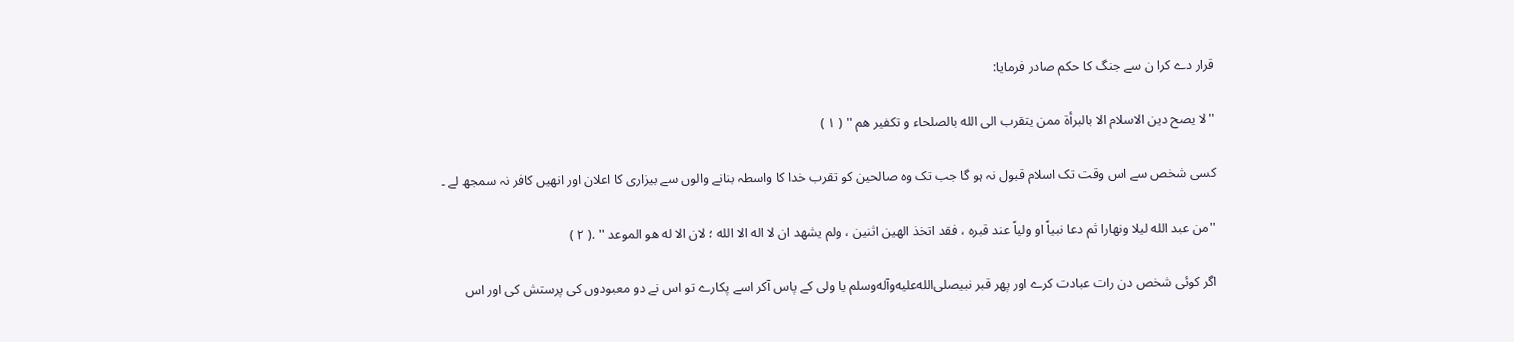قرار دے کرا ن سے جنگ کا حکم صادر فرمایا:

''لا یصح دین الاسلام الا بالبرأة ممن یتقرب الی الله بالصلحاء و تکفیر هم '' ( ۱ )

کسی شخص سے اس وقت تک اسلام قبول نہ ہو گا جب تک وہ صالحین کو تقرب خدا کا واسطہ بنانے والوں سے بیزاری کا اعلان اور انھیں کافر نہ سمجھ لے ۔

''من عبد الله لیلا ونهارا ثم دعا نبیاً او ولیاً عند قبره ، فقد اتخذ الهین اثنین ، ولم یشهد ان لا اله الا الله ؛ لان الا له هو الموعد '' .( ۲ )

اگر کوئی شخص دن رات عبادت کرے اور پھر قبر نبیصلى‌الله‌عليه‌وآله‌وسلم یا ولی کے پاس آکر اسے پکارے تو اس نے دو معبودوں کی پرستش کی اور اس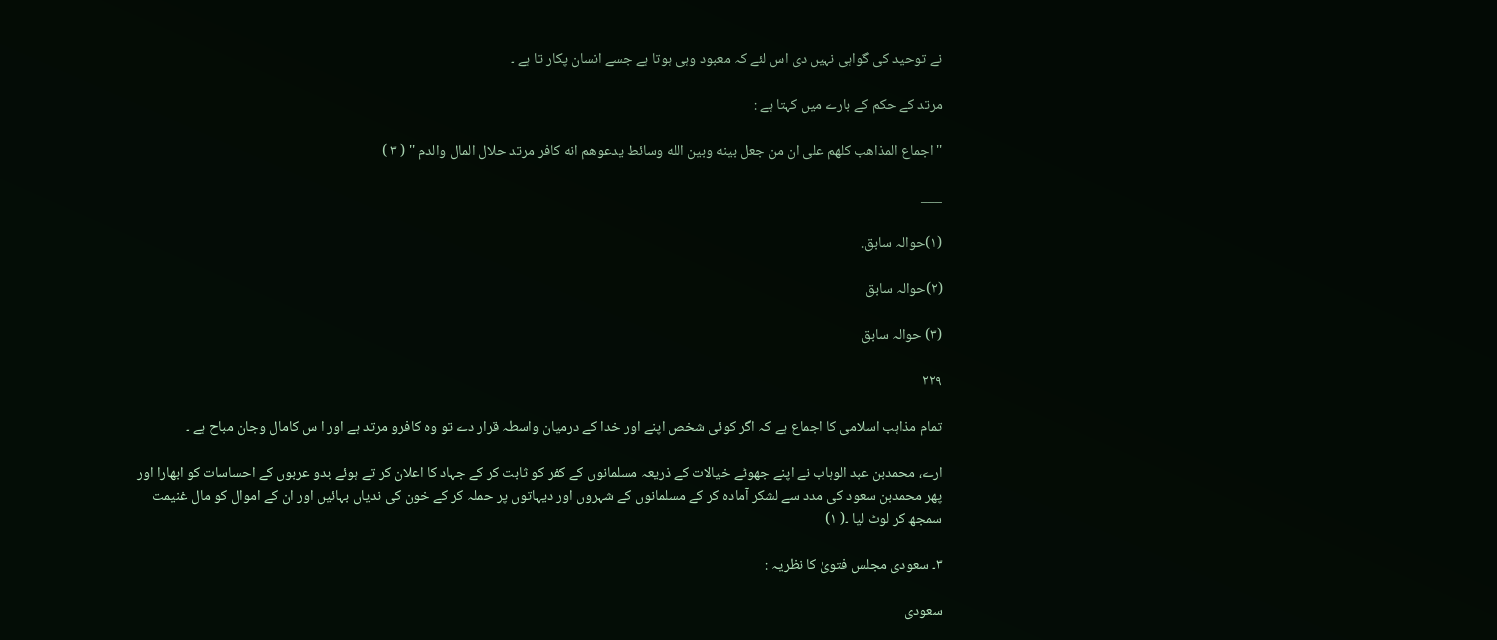نے توحید کی گواہی نہیں دی اس لئے کہ معبود وہی ہوتا ہے جسے انسان پکار تا ہے ۔

مرتد کے حکم کے بارے میں کہتا ہے :

''اجماع المذاهب کلهم علی ان من جعل بینه وبین الله وسائط یدعوهم انه کافر مرتد حلال المال والدم '' ( ۳ )

___

(۱)حوالہ سابق.

(۲)حوالہ سابق

(۳) حوالہ سابق

۲۲۹

تمام مذاہب اسلامی کا اجماع ہے کہ اگر کوئی شخص اپنے اور خدا کے درمیان واسطہ قرار دے تو وہ کافرو مرتد ہے اور ا س کامال وجان مباح ہے ۔

ارے، محمدبن عبد الوہاب نے اپنے جھوٹے خیالات کے ذریعہ مسلمانوں کے کفر کو ثابت کر کے جہاد کا اعلان کر تے ہوئے بدو عربوں کے احساسات کو ابھارا اور پھر محمدبن سعود کی مدد سے لشکر آمادہ کر کے مسلمانوں کے شہروں اور دیہاتوں پر حملہ کر کے خون کی ندیاں بہائیں اور ان کے اموال کو مال غنیمت سمجھ کر لوٹ لیا ۔( ۱)

۳۔ سعودی مجلس فتویٰ کا نظریہ :

سعودی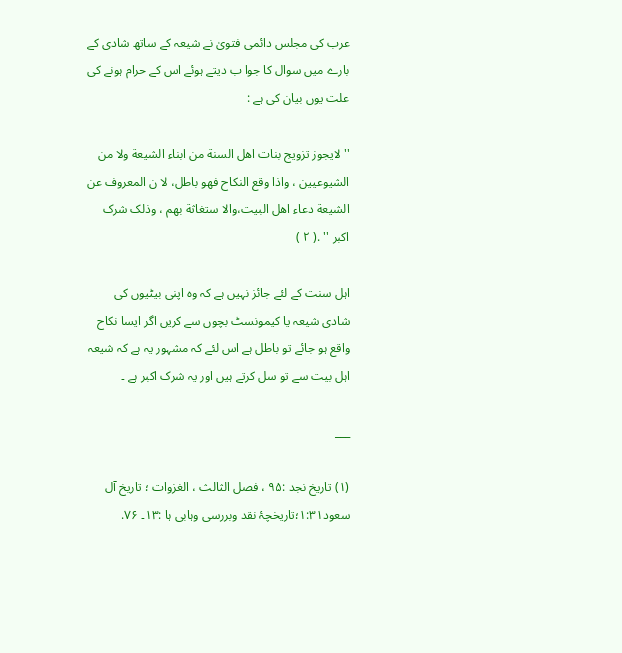عرب کی مجلس دائمی فتویٰ نے شیعہ کے ساتھ شادی کے بارے میں سوال کا جوا ب دیتے ہوئے اس کے حرام ہونے کی علت یوں بیان کی ہے :

''لایجوز تزویج بنات اهل السنة من ابناء الشیعة ولا من الشیوعیین ، واذا وقع النکاح فهو باطل، لا ن المعروف عن الشیعة دعاء اهل البیت،والا ستغاثة بهم ، وذلک شرک اکبر '' .( ۲ )

اہل سنت کے لئے جائز نہیں ہے کہ وہ اپنی بیٹیوں کی شادی شیعہ یا کیمونسٹ بچوں سے کریں اگر ایسا نکاح واقع ہو جائے تو باطل ہے اس لئے کہ مشہور یہ ہے کہ شیعہ اہل بیت سے تو سل کرتے ہیں اور یہ شرک اکبر ہے ۔

___

(۱) تاریخ نجد :۹۵ ، فصل الثالث ، الغزوات ؛ تاریخ آل سعود۱:۳۱؛تاریخچۂ نقد وبررسی وہابی ہا :۱۳۔ ۷۶.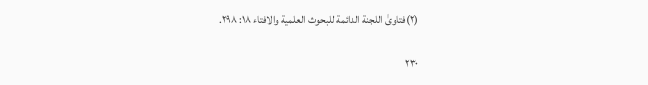(۲)فتاویٰ اللجنة الدائمة للبحوث العلمیة والافتاء ۱۸: ۲۹۸.

۲۳۰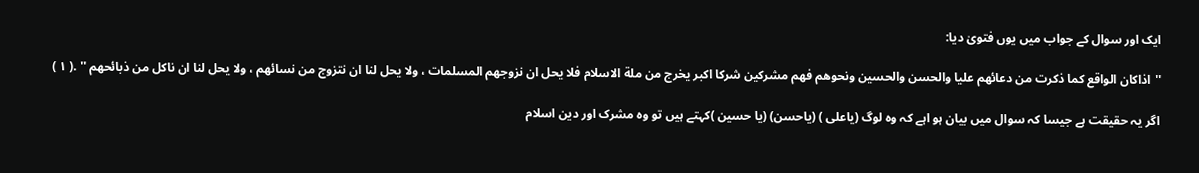ایک اور سوال کے جواب میں یوں فتویٰ دیا:

''اذاکان الواقع کما ذکرت من دعائهم علیا والحسن والحسین ونحوهم فهم مشرکین شرکا اکبر یخرج من ملة الاسلام فلا یحل ان نزوجهم المسلمات ، ولا یحل لنا ان نتزوج من نسائهم ، ولا یحل لنا ان ناکل من ذبائحهم '' .( ۱ )

اگر یہ حقیقت ہے جیسا کہ سوال میں بیان ہو اہے کہ وہ لوگ (یاعلی ) (یاحسن) (یا حسین )کہتے ہیں تو وہ مشرک اور دین اسلام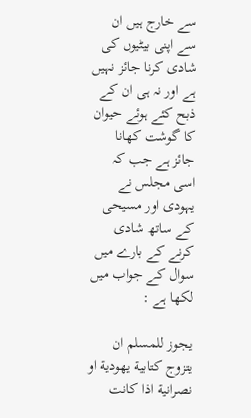سے خارج ہیں ان سے اپنی بیٹیوں کی شادی کرنا جائز نہیں ہے اور نہ ہی ان کے ذبح کئے ہوئے حیوان کا گوشت کھانا جائز ہے جب کہ اسی مجلس نے یہودی اور مسیحی کے ساتھ شادی کرنے کے بارے میں سوال کے جواب میں لکھا ہے :

یجوز للمسلم ان یتزوج کتابیة یهودیة او نصرانیة اذا کانت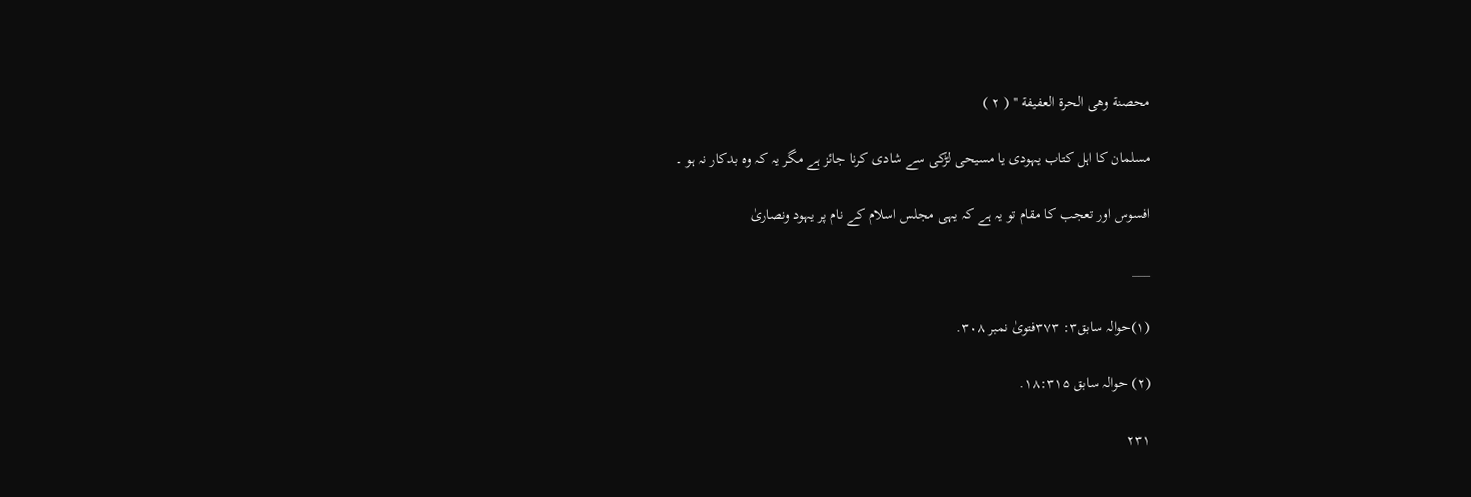محصنة وهی الحرة العفیفة '' ( ۲ )

مسلمان کا اہل کتاب یہودی یا مسیحی لڑکی سے شادی کرنا جائز ہے مگر یہ کہ وہ بدکار نہ ہو ۔

افسوس اور تعجب کا مقام تو یہ ہے کہ یہی مجلس اسلام کے نام پر یہود ونصاریٰ

___

(۱)حوالہ سابق۳: ۳۷۳فتویٰ نمبر ۳۰۸.

(۲) حوالہ سابق ۱۸:۳۱۵.

۲۳۱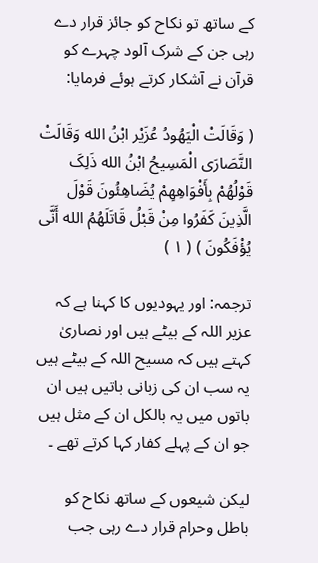کے ساتھ تو نکاح کو جائز قرار دے رہی جن کے شرک آلود چہرے کو قرآن نے آشکار کرتے ہوئے فرمایا:

( وَقَالَتْ الْیَهُودُ عُزَیْر ابْنُ الله وَقَالَتْ النَّصَارَی الْمَسِیحُ ابْنُ الله ذَلِکَ قَوْلُهُمْ بِأَفْوَاهِهِمْ یُضَاهِئُونَ قَوْلَ الَّذِینَ کَفَرُوا مِنْ قَبْلُ قَاتَلَهُمُ الله أَنَّی یُؤْفَکُونَ ) ( ۱ )

ترجمہ: اور یہودیوں کا کہنا ہے کہ عزیر اللہ کے بیٹے ہیں اور نصاریٰ کہتے ہیں کہ مسیح اللہ کے بیٹے ہیں یہ سب ان کی زبانی باتیں ہیں ان باتوں میں یہ بالکل ان کے مثل ہیں جو ان کے پہلے کفار کہا کرتے تھے ۔

لیکن شیعوں کے ساتھ نکاح کو باطل وحرام قرار دے رہی جب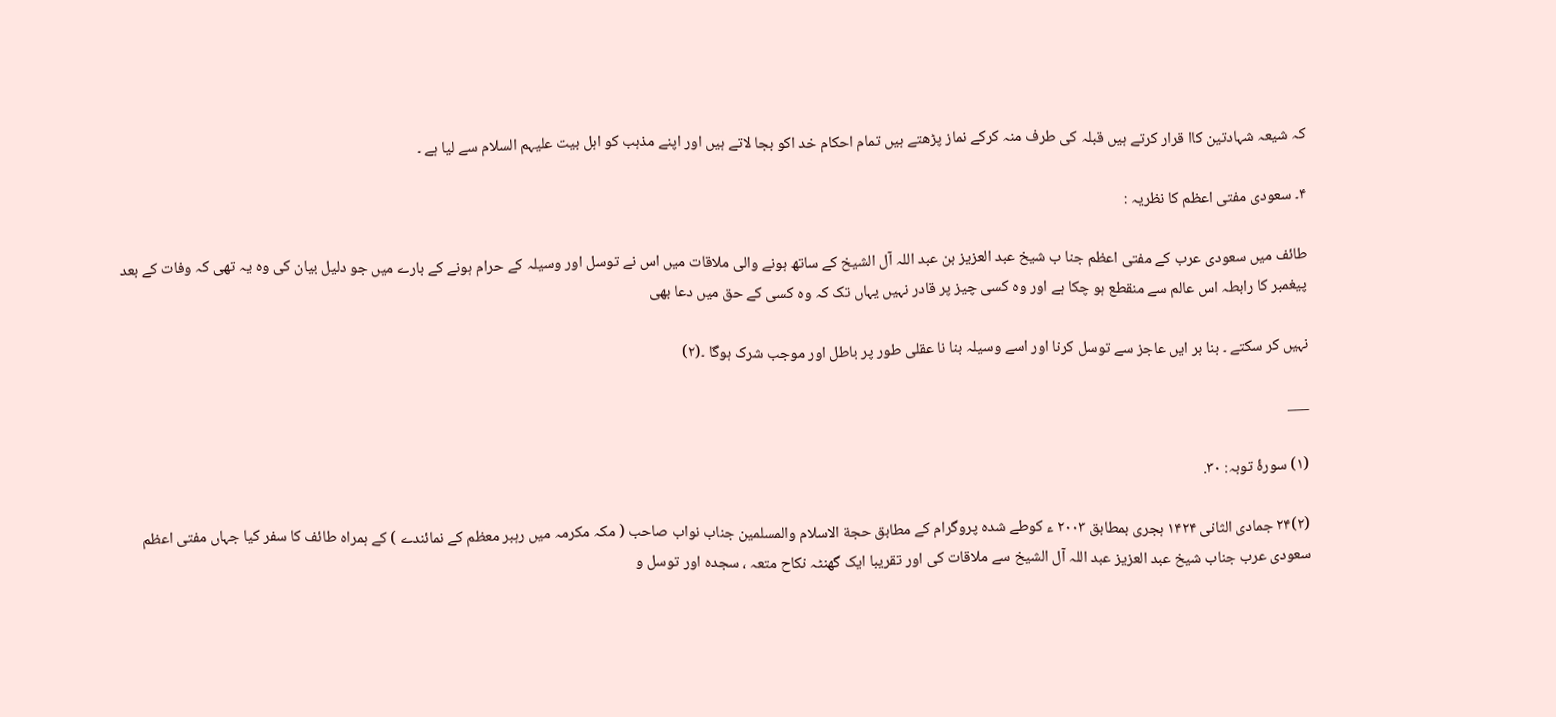کہ شیعہ شہادتین کاا قرار کرتے ہیں قبلہ کی طرف منہ کرکے نماز پڑھتے ہیں تمام احکام خد اکو بجا لاتے ہیں اور اپنے مذہب کو اہل بیت علیہم السلام سے لیا ہے ۔

۴۔ سعودی مفتی اعظم کا نظریہ :

طائف میں سعودی عرب کے مفتی اعظم جنا ب شیخ عبد العزیز بن عبد اللہ آل الشیخ کے ساتھ ہونے والی ملاقات میں اس نے توسل اور وسیلہ کے حرام ہونے کے بارے میں جو دلیل بیان کی وہ یہ تھی کہ وفات کے بعد پیغمبر کا رابطہ اس عالم سے منقطع ہو چکا ہے اور وہ کسی چیز پر قادر نہیں یہاں تک کہ وہ کسی کے حق میں دعا بھی

نہیں کر سکتے ۔ بنا بر ایں عاجز سے توسل کرنا اور اسے وسیلہ بنا نا عقلی طور پر باطل اور موجب شرک ہوگا ۔(۲)

___

(۱) سورۂ توبہ: ۳۰.

(۲)۲۴ جمادی الثانی ۱۴۲۴ ہجری بمطابق ۲۰۰۳ ء کوطے شدہ پروگرام کے مطابق حجة الاسلام والمسلمین جناب نواب صاحب ( مکہ مکرمہ میں رہبر معظم کے نمائندے ) کے ہمراہ طائف کا سفر کیا جہاں مفتی اعظم سعودی عرب جناب شیخ عبد العزیز عبد اللہ آل الشیخ سے ملاقات کی اور تقریبا ایک گھنٹہ نکاح متعہ ، سجدہ اور توسل و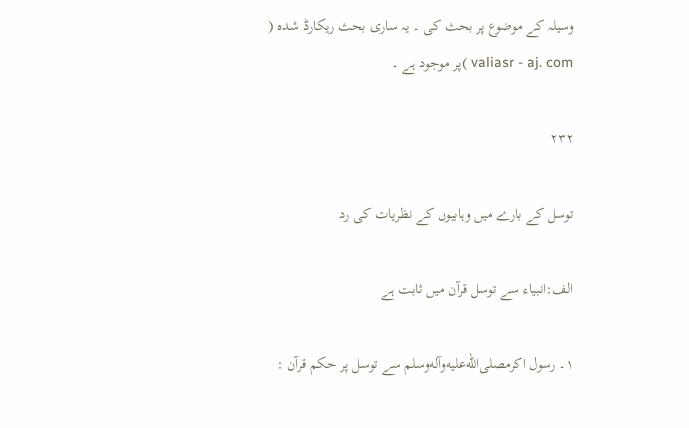وسیلہ کے موضوع پر بحث کی ۔ یہ ساری بحث ریکارڈ شدہ ( valiasr - aj. com )پر موجود ہے ۔

۲۳۲

توسل کے بارے میں وہابیوں کے نظریات کی رد

الف:انبیاء سے توسل قرآن میں ثابت ہے

۱۔ رسول اکرمصلى‌الله‌عليه‌وآله‌وسلم سے توسل پر حکم قرآن :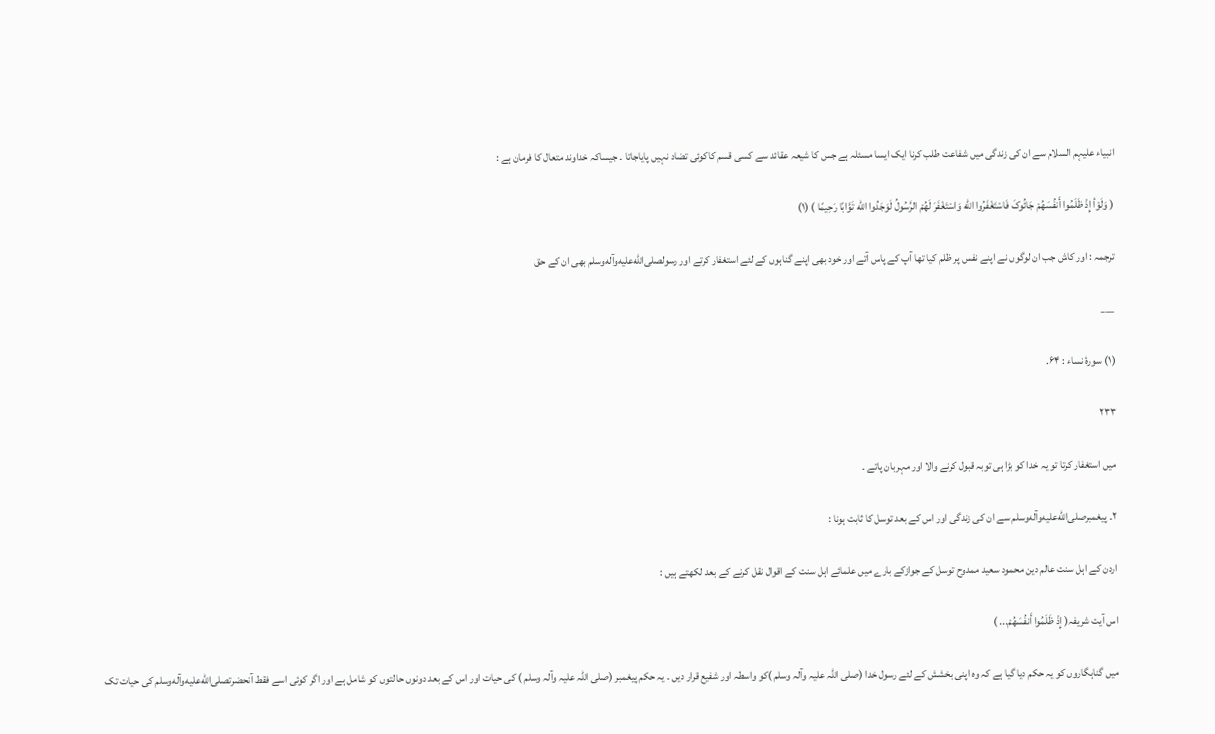انبیاء علیہم السلام سے ان کی زندگی میں شفاعت طلب کرنا ایک ایسا مسئلہ ہے جس کا شیعہ عقائد سے کسی قسم کاکوئی تضاد نہیں پایاجاتا ۔ جیساکہ خداوند متعال کا فرمان ہے :

( وَلَوْأ إِذْ ظَلَمُوا أَنفُسَهُمْ جَائُوکَ فَاسْتَغْفَرُوا الله وَاسْتَغْفَرَ لَهُمْ الرَّسُولُ لَوَجَدُوا الله تَوَّابًا رَحِیمًا ) (۱)

ترجمہ : اور کاش جب ان لوگوں نے اپنے نفس پر ظلم کیا تھا آپ کے پاس آتے اور خود بھی اپنے گناہوں کے لئے استغفار کرتے اور رسولصلى‌الله‌عليه‌وآله‌وسلم بھی ان کے حق

___

(۱) سورۂ نساء : ۶۴.

۲۳۳

میں استغفار کرتا تو یہ خدا کو بڑا ہی توبہ قبول کرنے والا اور مہربان پاتے ۔

۲۔ پیغمبرصلى‌الله‌عليه‌وآله‌وسلم سے ان کی زندگی اور اس کے بعد توسل کا ثابت ہونا :

اردن کے اہل سنت عالم دین محمود سعید ممدوح توسل کے جوازکے بارے میں علمائے اہل سنت کے اقوال نقل کرنے کے بعد لکھتے ہیں :

اس آیت شریفہ( إِذْ ظَلَمُوا أَنفُسَهُمْ... )

میں گناہگاروں کو یہ حکم دیا گیا ہے کہ وہ اپنی بخشش کے لئے رسول خدا (صلی اللہ علیہ وآلہ وسلم )کو واسطہ اور شفیع قرار دیں ۔ یہ حکم پیغمبر (صلی اللہ علیہ وآلہ وسلم ) کی حیات اور اس کے بعد دونوں حالتوں کو شامل ہے اور اگر کوئی اسے فقط آنحضرتصلى‌الله‌عليه‌وآله‌وسلم کی حیات تک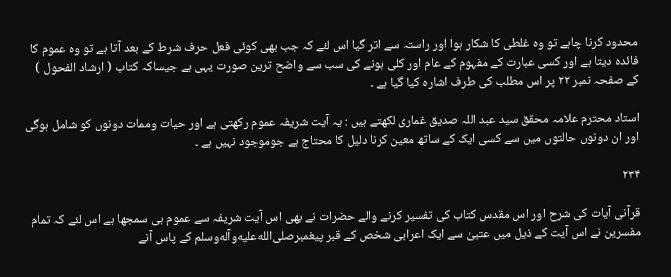محدود کرنا چاہے تو وہ غلطی کا شکار ہوا اور راستہ سے اتر گیا اس لئے کہ جب بھی کوئی فعل حرف شرط کے بعد آتا ہے تو وہ عموم کا فائدہ دیتا ہے اور کسی عبارت کے مفہوم کے عام اور کلی ہونے کی سب سے واضح ترین صورت یہی ہے جیساکہ کتاب ( ارشاد الفحول ) کے صفحہ نمبر ۲۲ پر اس مطلب کی طرف اشارہ کیا گیا ہے ۔

استاد محترم علامہ محقق سید عبد اللہ صدیق غماری لکھتے ہیں : یہ آیت شریفہ عموم رکھتی ہے اور حیات وممات دونوں کو شامل ہوگی اور ان دونوں حالتوں میں سے کسی ایک کے ساتھ معین کرنا دلیل کا محتاج ہے جوموجود نہیں ہے ۔

۲۳۴

قرآنی آیات کی شرح اور اس مقدس کتاب کی تفسیر کرنے والے حضرات نے بھی اس آیت شریفہ سے عموم ہی سمجھا ہے اس لئے کہ تمام مفسرین نے اس آیت کے ذیل میں عتبیٰ سے ایک اعرابی شخص کے قبر پیغمبرصلى‌الله‌عليه‌وآله‌وسلم کے پاس آنے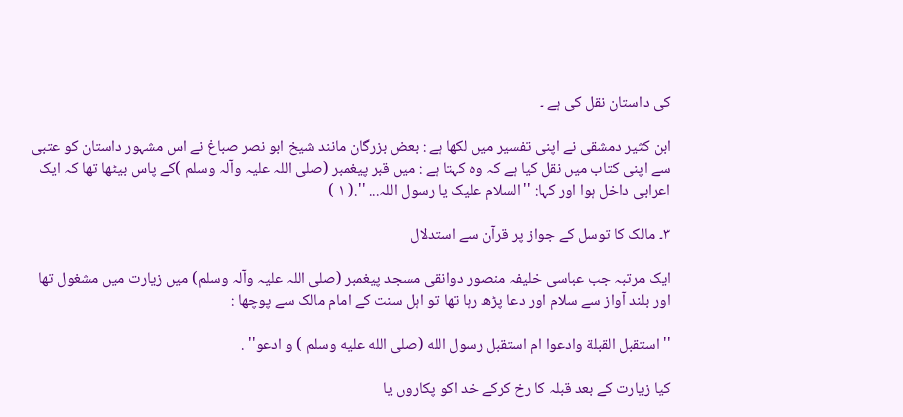کی داستان نقل کی ہے ۔

ابن کثیر دمشقی نے اپنی تفسیر میں لکھا ہے : بعض بزرگان مانند شیخ ابو نصر صباغ نے اس مشہور داستان کو عتبی سے اپنی کتاب میں نقل کیا ہے کہ وہ کہتا ہے : میں قبر پیغمبر (صلی اللہ علیہ وآلہ وسلم )کے پاس بیٹھا تھا کہ ایک اعرابی داخل ہوا اور کہا: ''السلام علیک یا رسول اللہ... ''.( ۱ )

۳۔ مالک کا توسل کے جواز پر قرآن سے استدلال

ایک مرتبہ جب عباسی خلیفہ منصور دوانقی مسجد پیغمبر (صلی اللہ علیہ وآلہ وسلم) میں زیارت میں مشغول تھا اور بلند آواز سے سلام اور دعا پڑھ رہا تھا تو اہل سنت کے امام مالک سے پوچھا :

''استقبل القبلة وادعوا ام استقبل رسول الله (صلی الله علیه وسلم ) و ادعو'' .

کیا زیارت کے بعد قبلہ کا رخ کرکے خد اکو پکاروں یا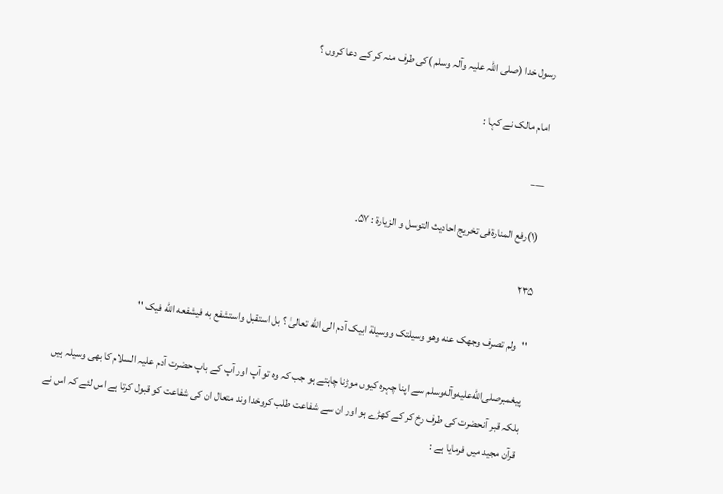رسول خدا (صلی اللہ علیہ وآلہ وسلم )کی طرف منہ کر کے دعا کروں ؟

امام مالک نے کہا :

___

(۱)رفع المنارةفی تخریج احادیث التوسل و الزیارة : ۵۷.

۲۳۵

''ولم تصرف وجهک عنه وهو وسیلتک ووسیلة ابیک آدم الی الله تعالیٰ ؟ بل استقبل واستشفع به فیشفعه الله فیک ''

پیغمبرصلى‌الله‌عليه‌وآله‌وسلم سے اپنا چہرہ کیوں موڑنا چاہتے ہو جب کہ وہ تو آپ اور آپ کے باپ حضرت آدم علیہ السلام کا بھی وسیلہ ہیں بلکہ قبر آنحضرت کی طرف رخ کر کے کھڑے ہو اور ان سے شفاعت طلب کروخدا وند متعال ان کی شفاعت کو قبول کرتا ہے اس لئے کہ اس نے قرآن مجید میں فرمایا ہے :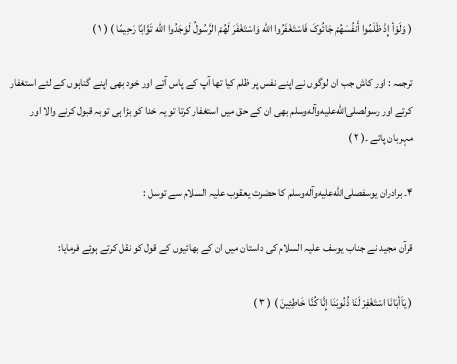( وَلَوْأ إِذْ ظَلَمُوا أَنفُسَهُمْ جَائُوکَ فَاسْتَغْفَرُوا الله وَاسْتَغْفَرَ لَهُمْ الرَّسُولُ لَوَجَدُوا الله تَوَّابًا رَحِیمًا ) ( ۱ )

ترجمہ : اور کاش جب ان لوگوں نے اپنے نفس پر ظلم کیا تھا آپ کے پاس آتے اور خود بھی اپنے گناہوں کے لئے استغفار کرتے اور رسولصلى‌الله‌عليه‌وآله‌وسلم بھی ان کے حق میں استغفار کرتا تو یہ خدا کو بڑا ہی توبہ قبول کرنے والا اور مہربان پاتے ۔( ۲ )

۴۔ برادران یوسفصلى‌الله‌عليه‌وآله‌وسلم کا حضرت یعقوب علیہ السلام سے توسل :

قرآن مجید نے جناب یوسف علیہ السلام کی داستان میں ان کے بھائیوں کے قول کو نقل کرتے ہوئے فرمایا:

( یَاَأبَانَا اسْتَغْفِرْ لَنَا ذُنُوبَنَا إِنَّا کُنَّا خَاطِئِینَ ) ( ۳ )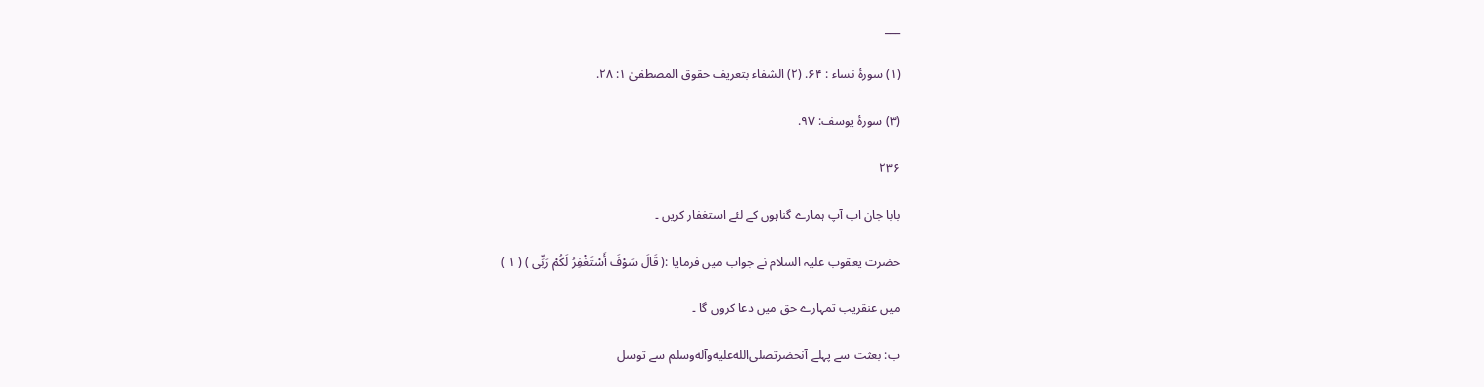___

(۱) سورۂ نساء : ۶۴. (۲) الشفاء بتعریف حقوق المصطفیٰ ۱: ۲۸.

(۳) سورۂ یوسف: ۹۷.

۲۳۶

بابا جان اب آپ ہمارے گناہوں کے لئے استغفار کریں ۔

حضرت یعقوب علیہ السلام نے جواب میں فرمایا :( قَالَ سَوْفَ أَسْتَغْفِرُ لَکُمْ رَبِّی ) ( ۱ )

میں عنقریب تمہارے حق میں دعا کروں گا ۔

ب: بعثت سے پہلے آنحضرتصلى‌الله‌عليه‌وآله‌وسلم سے توسل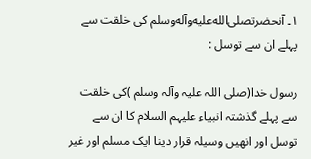۱۔ آنحضرتصلى‌الله‌عليه‌وآله‌وسلم کی خلقت سے پہلے ان سے توسل :

رسول خدا(صلی اللہ علیہ وآلہ وسلم )کی خلقت سے پہلے گذشتہ انبیاء علیہم السلام کا ان سے توسل اور انھیں وسیلہ قرار دینا ایک مسلم اور غیر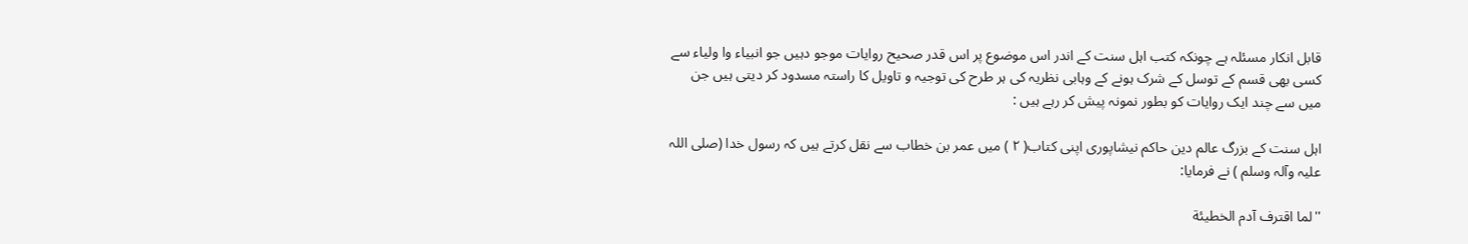قابل انکار مسئلہ ہے چونکہ کتب اہل سنت کے اندر اس موضوع پر اس قدر صحیح روایات موجو دہیں جو انبیاء وا ولیاء سے کسی بھی قسم کے توسل کے شرک ہونے کے وہابی نظریہ کی ہر طرح کی توجیہ و تاویل کا راستہ مسدود کر دیتی ہیں جن میں سے چند ایک روایات کو بطور نمونہ پیش کر رہے ہیں :

اہل سنت کے بزرگ عالم دین حاکم نیشاپوری اپنی کتاب( ۲ ) میں عمر بن خطاب سے نقل کرتے ہیں کہ رسول خدا (صلی اللہ علیہ وآلہ وسلم ) نے فرمایا:

''لما اقترف آدم الخطیئة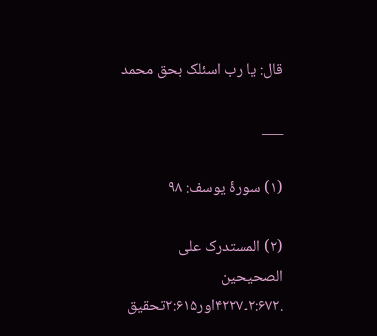قال: یا رب اسئلک بحق محمد

___

(۱) سورۂ یوسف: ۹۸

(۲) المستدرک علی الصحیحین .۲:۶۷۲۔۴۲۲۷اور۲:۶۱۵تحقیق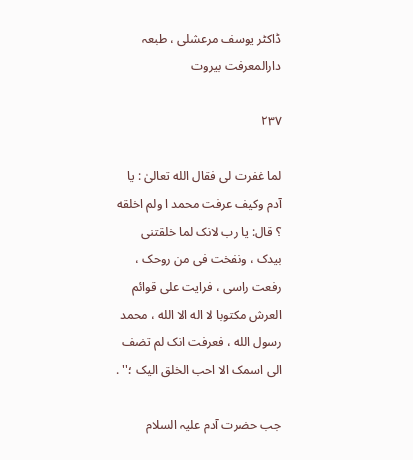ڈاکٹر یوسف مرعشلی ، طبعہ دارالمعرفت بیروت

۲۳۷

لما غفرت لی فقال الله تعالیٰ : یا آدم وکیف عرفت محمد ا ولم اخلقه ؟ قال: یا رب لانک لما خلقتنی بیدک ، ونفخت فی من روحک ، رفعت راسی ، فرایت علی قوائم العرش مکتوبا لا اله الا الله ، محمد رسول الله ، فعرفت انک لم تضف الی اسمک الا احب الخلق الیک ؛'' .

جب حضرت آدم علیہ السلام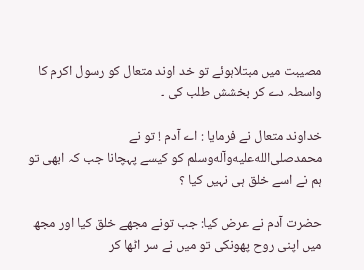مصیبت میں مبتلاہوئے تو خد اوند متعال کو رسول اکرم کا واسطہ دے کر بخشش طلب کی ۔

خداوند متعال نے فرمایا : اے آدم ! تو نے محمدصلى‌الله‌عليه‌وآله‌وسلم کو کیسے پہچانا جب کہ ابھی تو ہم نے اسے خلق ہی نہیں کیا ؟

حضرت آدم نے عرض کیا: جب تونے مجھے خلق کیا اور مجھ میں اپنی روح پھونکی تو میں نے سر اٹھا کر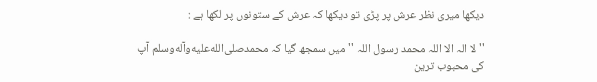دیکھا میری نظر عرش پر پڑی تو دیکھا کہ عرش کے ستونوں پر لکھا ہے :

''لا الہ الا اللہ محمد رسول اللہ '' میں سمجھ گیا کہ محمدصلى‌الله‌عليه‌وآله‌وسلم آپ کی محبوب ترین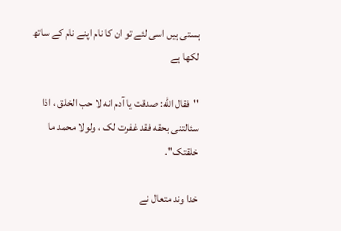ہستی ہیں اسی لئے تو ان کا نام اپنے نام کے ساتھ لکھا ہے

''فقال الله: صدقت یا آدم انه لا حب الخلق ، اذا سئالتنی بحقه فقد غفرت لک ، ولولا محمد ما خلقتک''.

خدا وند متعال نے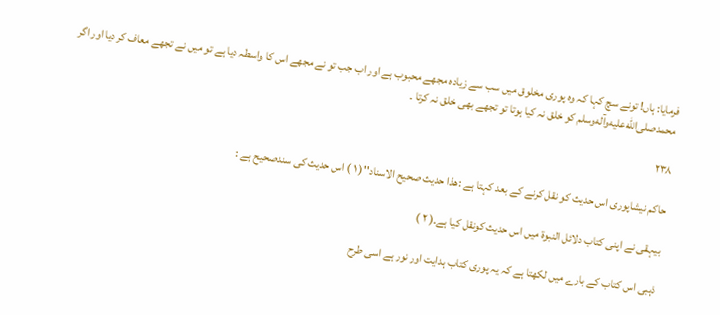فرمایا: ہاں! تونے سچ کہا کہ وہ پوری مخلوق میں سب سے زیادہ مجھے محبوب ہے اور اب جب تو نے مجھے اس کا واسطہ دیا ہے تو میں نے تجھے معاف کر دیا اور اگر محمدصلى‌الله‌عليه‌وآله‌وسلم کو خلق نہ کیا ہوتا تو تجھے بھی خلق نہ کرتا ۔

۲۳۸

حاکم نیشاپوری اس حدیث کو نقل کرنے کے بعد کہتا ہے :ھذا حدیث صحیح الاسناد''( ۱ ) اس حدیث کی سندصحیح ہے :

بیہقی نے اپنی کتاب دلائل النبوة میں اس حدیث کونقل کیا ہے۔( ۲ )

ذہبی اس کتاب کے بارے میں لکھتا ہے کہ یہ پوری کتاب ہدایت اور نور ہے اسی طرح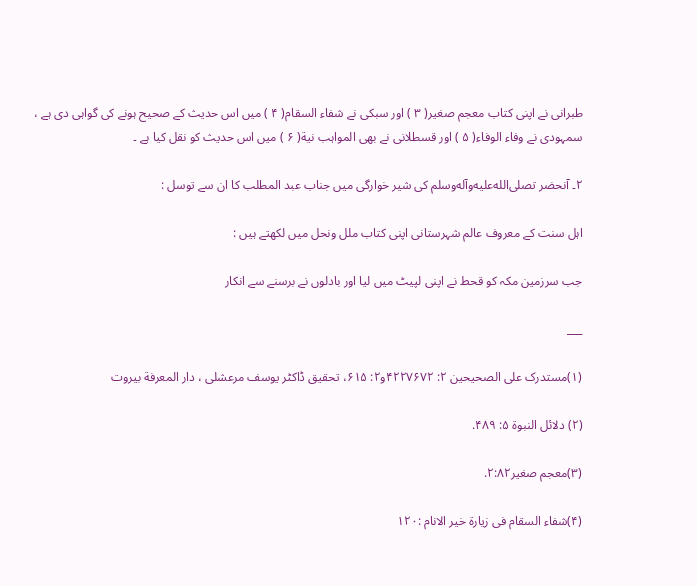طبرانی نے اپنی کتاب معجم صغیر( ۳ ) اور سبکی نے شفاء السقام( ۴ ) میں اس حدیث کے صحیح ہونے کی گواہی دی ہے ، سمہودی نے وفاء الوفاء( ۵ ) اور قسطلانی نے بھی المواہب نیة( ۶ ) میں اس حدیث کو نقل کیا ہے ۔

۲۔ آنحضر تصلى‌الله‌عليه‌وآله‌وسلم کی شیر خوارگی میں جناب عبد المطلب کا ان سے توسل :

اہل سنت کے معروف عالم شہرستانی اپنی کتاب ملل ونحل میں لکھتے ہیں :

جب سرزمین مکہ کو قحط نے اپنی لپیٹ میں لیا اور بادلوں نے برسنے سے انکار

___

(۱)مستدرک علی الصحیحین ۲: ۴۲۲۷۶۷۲و۲: ۶۱۵، تحقیق ڈاکٹر یوسف مرعشلی ، دار المعرفة بیروت

(۲) دلائل النبوة ۵: ۴۸۹.

(۳)معجم صغیر۲:۸۲.

(۴)شفاء السقام فی زیارة خیر الانام :۱۲۰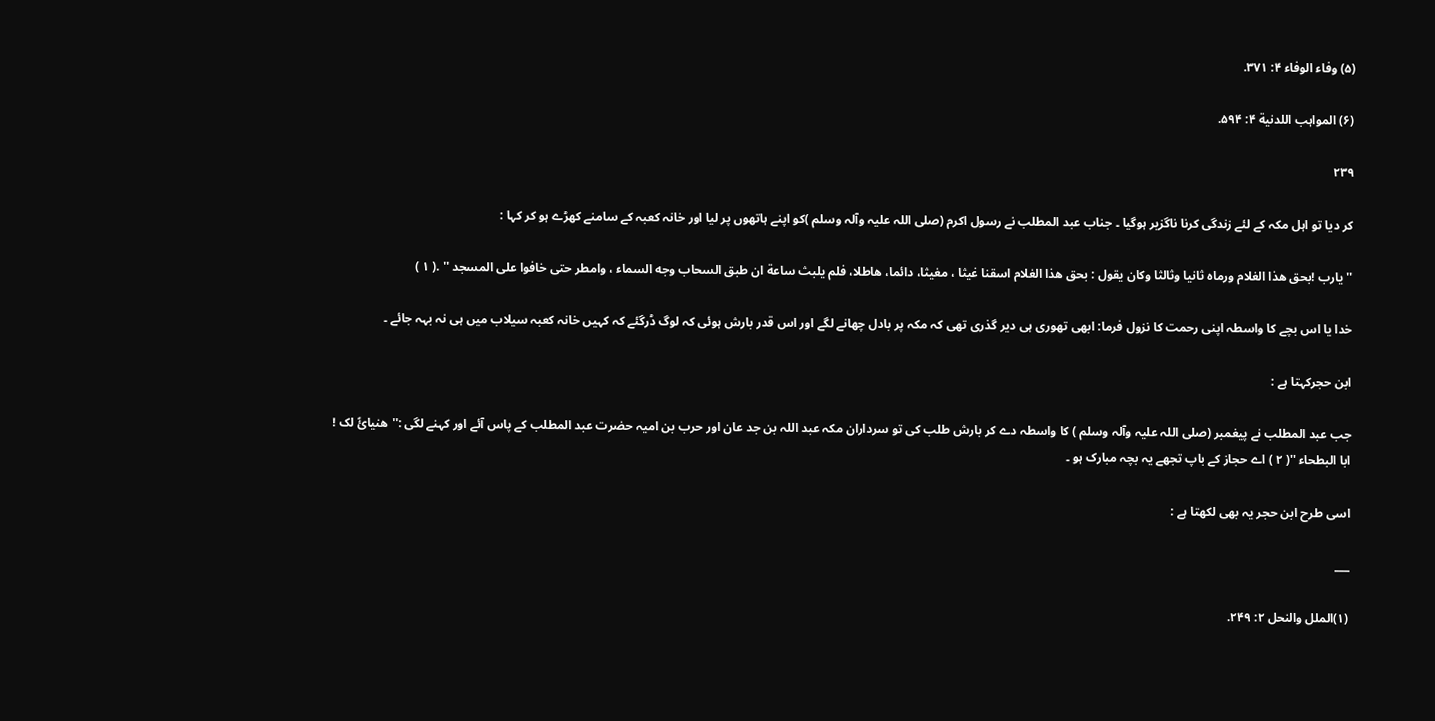(۵) وفاء الوفاء ۴: ۳۷۱.

(۶) المواہب اللدنیة ۴: ۵۹۴.

۲۳۹

کر دیا تو اہل مکہ کے لئے زندگی کرنا ناگزیر ہوگیا ۔ جناب عبد المطلب نے رسول اکرم (صلی اللہ علیہ وآلہ وسلم )کو اپنے ہاتھوں پر لیا اور خانہ کعبہ کے سامنے کھڑے ہو کر کہا :

''یارب !بحق هذا الغلام ورماه ثانیا وثالثا وکان یقول : بحق هذا الغلام اسقنا غیثا ، مغیثا، دائما، هاطلا، فلم یلبث ساعة ان طبق السحاب وجه السماء ، وامطر حتی خافوا علی المسجد '' .( ۱ )

خدا یا اس بچے کا واسطہ اپنی رحمت کا نزول فرما: ابھی تھوری ہی دیر گذری تھی کہ مکہ پر بادل چھانے لگے اور اس قدر بارش ہوئی کہ لوگ ڈرگئے کہ کہیں خانہ کعبہ سیلاب میں ہی نہ بہہ جائے ۔

ابن حجرکہتا ہے :

جب عبد المطلب نے پیغمبر (صلی اللہ علیہ وآلہ وسلم ) کا واسطہ دے کر بارش طلب کی تو سرداران مکہ عبد اللہ بن جد عان اور حرب بن امیہ حضرت عبد المطلب کے پاس آئے اور کہنے لگی :''ھنیائً لک ! ابا البطحاء ''( ۲ ) اے حجاز کے باپ تجھے یہ بچہ مبارک ہو ۔

اسی طرح ابن حجر یہ بھی لکھتا ہے :

___

(۱)الملل والنحل ۲: ۲۴۹.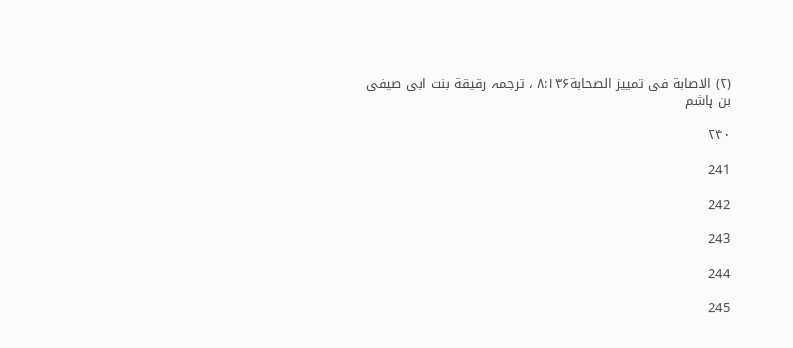(۲) الاصابة فی تمییز الصحابة۸:۱۳۶ ، ترجمہ رقیقة بنت ابی صیفی بن ہاشم

۲۴۰

241

242

243

244

245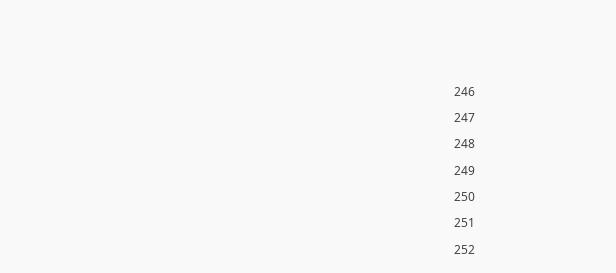246

247

248

249

250

251

252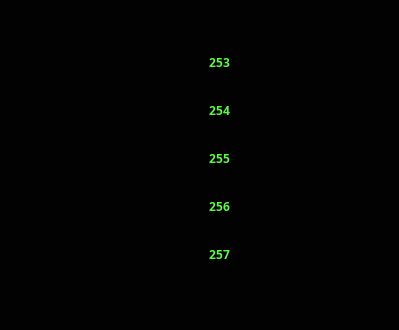253

254

255

256

257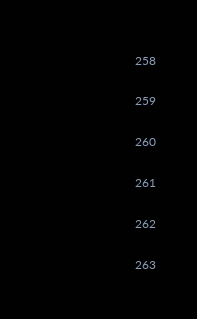258

259

260

261

262

263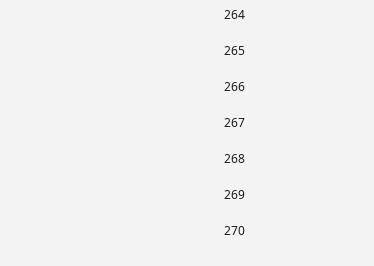264

265

266

267

268

269

270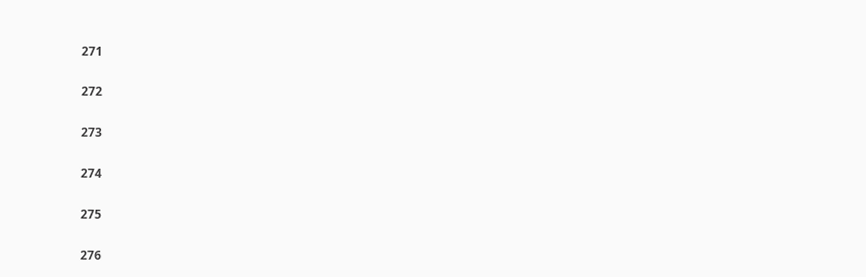271

272

273

274

275

276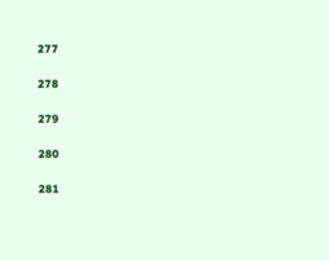277

278

279

280

281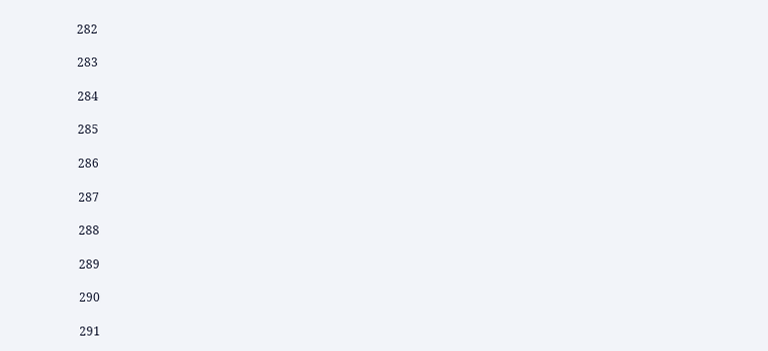282

283

284

285

286

287

288

289

290

291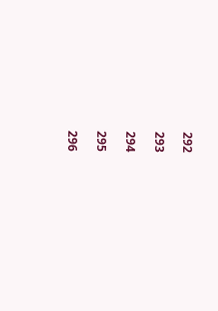292

293

294

295

296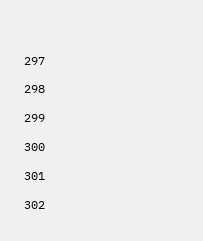297

298

299

300

301

302